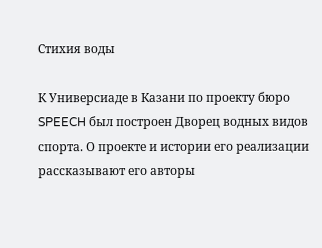Стихия воды

К Универсиаде в Казани по проекту бюро SPEECH был построен Дворец водных видов спорта. О проекте и истории его реализации рассказывают его авторы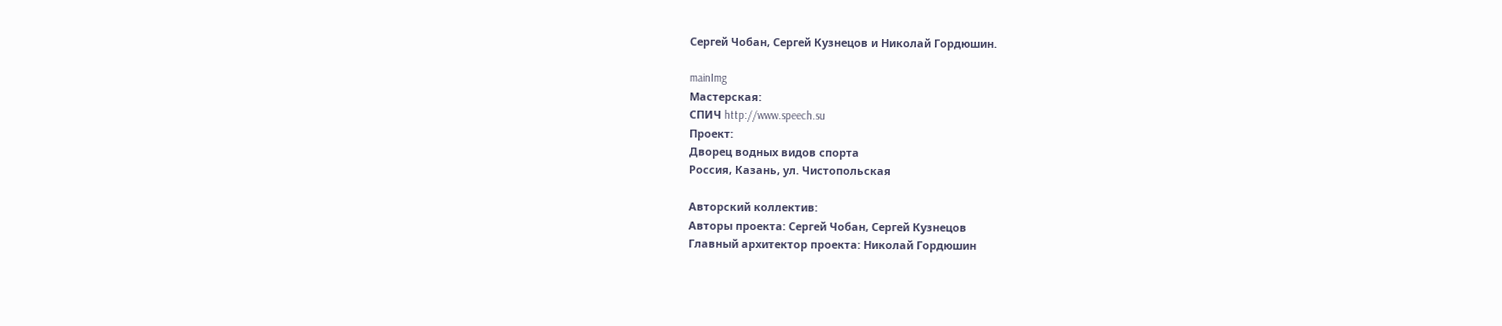Сергей Чобан, Сергей Кузнецов и Николай Гордюшин.

mainImg
Мастерская:
СПИЧ http://www.speech.su
Проект:
Дворец водных видов спорта
Россия, Казань, ул. Чистопольская

Авторский коллектив:
Авторы проекта: Сергей Чобан, Сергей Кузнецов
Главный архитектор проекта: Николай Гордюшин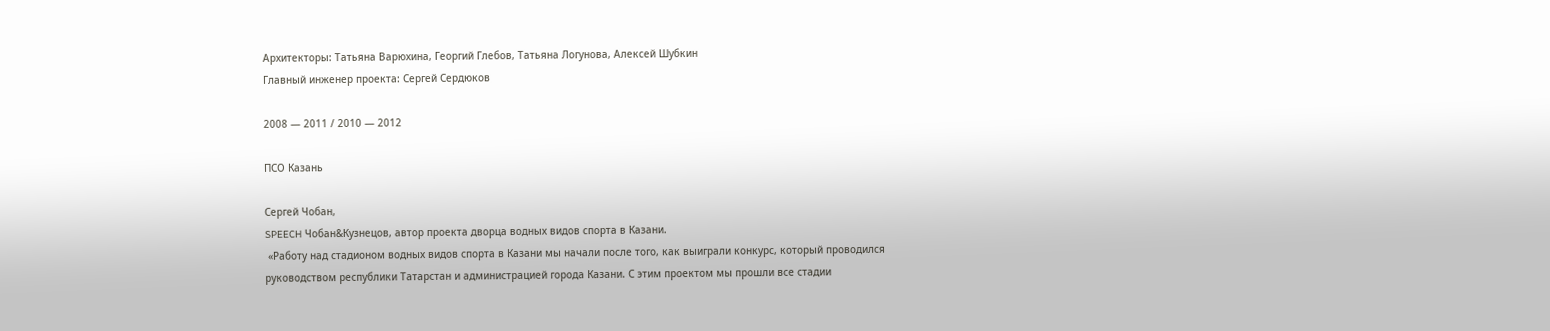Архитекторы: Татьяна Варюхина, Георгий Глебов, Татьяна Логунова, Алексей Шубкин
Главный инженер проекта: Сергей Сердюков

2008 — 2011 / 2010 — 2012

ПСО Казань

Сергей Чобан,
SPEECH Чобан&Кузнецов, автор проекта дворца водных видов спорта в Казани.
 «Работу над стадионом водных видов спорта в Казани мы начали после того, как выиграли конкурс, который проводился руководством республики Татарстан и администрацией города Казани. С этим проектом мы прошли все стадии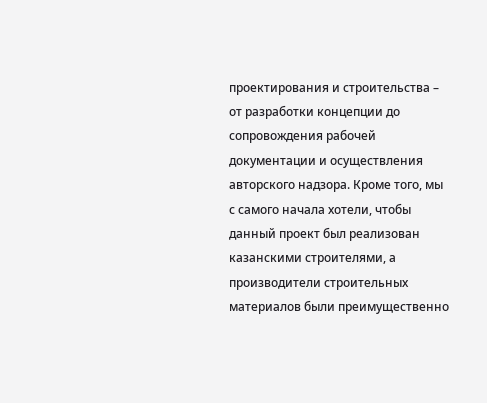проектирования и строительства – от разработки концепции до сопровождения рабочей документации и осуществления авторского надзора. Кроме того, мы с самого начала хотели, чтобы данный проект был реализован казанскими строителями, а производители строительных материалов были преимущественно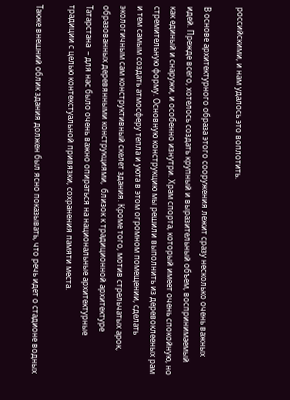российскими, и нам удалось это воплотить.

В основе архитектурного образа этого сооружения лежит сразу несколько очень важных идей. Прежде всего, хотелось создать крупный и выразительный объем, воспринимаемый как единый и снаружи, и особенно изнутри. Храм спорта, который имеет очень спокойную, но стремительную форму. Основную конструкцию мы решили выполнить из деревоклееных рам и тем самым создать атмосферу тепла и уюта в этом огромном помещении, сделать экологичным сам конструктивный скелет здания. Кроме того, мотив стрельчатых арок, образованных деревянными конструкциями,  близок к традиционной архитектуре Татарстана  – для нас было очень важно опираться на национальные архитектурные традиции с целью контекстуальной привязки, сохранения памяти места.

Также внешний облик здания должен был ясно показывать, что речь идет о стадионе водных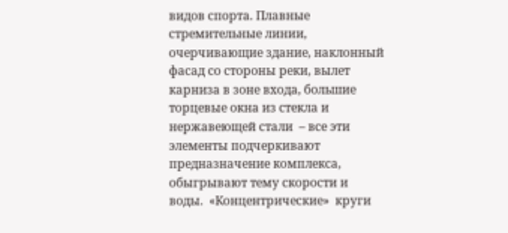видов спорта. Плавные стремительные линии, очерчивающие здание, наклонный фасад со стороны реки, вылет карниза в зоне входа, большие торцевые окна из стекла и нержавеющей стали  – все эти элементы подчеркивают предназначение комплекса, обыгрывают тему скорости и воды.  «Концентрические»  круги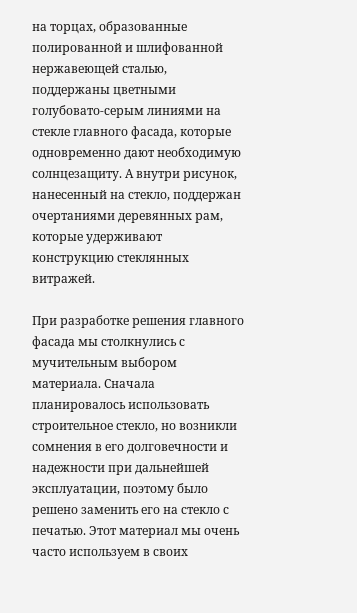на торцах, образованные полированной и шлифованной нержавеющей сталью, поддержаны цветными голубовато-серым линиями на стекле главного фасада, которые одновременно дают необходимую солнцезащиту. А внутри рисунок, нанесенный на стекло, поддержан очертаниями деревянных рам, которые удерживают конструкцию стеклянных витражей.

При разработке решения главного фасада мы столкнулись с мучительным выбором материала. Сначала планировалось использовать строительное стекло, но возникли сомнения в его долговечности и надежности при дальнейшей эксплуатации, поэтому было решено заменить его на стекло с печатью. Этот материал мы очень часто используем в своих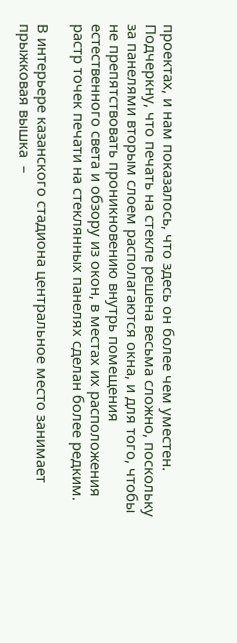проектах, и нам показалось, что здесь он более чем уместен. Подчеркну, что печать на стекле решена весьма сложно, поскольку за панелями вторым слоем располагаются окна, и для того, чтобы не препятствовать проникновению внутрь помещения естественного света и обзору из окон, в местах их расположения растр точек печати на стеклянных панелях сделан более редким.

В интерьере казанского стадиона центральное место занимает прыжковая вышка  –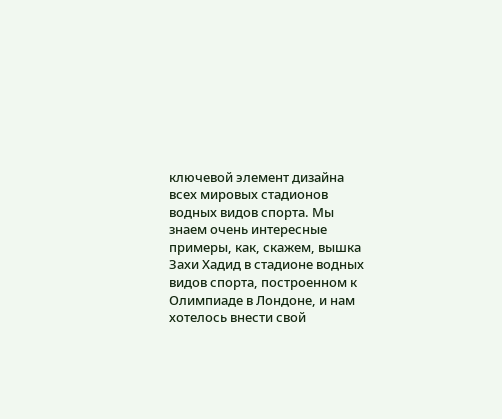ключевой элемент дизайна  всех мировых стадионов водных видов спорта. Мы знаем очень интересные примеры, как, скажем, вышка Захи Хадид в стадионе водных видов спорта, построенном к Олимпиаде в Лондоне, и нам хотелось внести свой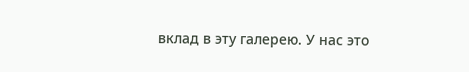вклад в эту галерею. У нас это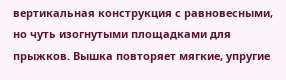вертикальная конструкция с равновесными, но чуть изогнутыми площадками для прыжков. Вышка повторяет мягкие, упругие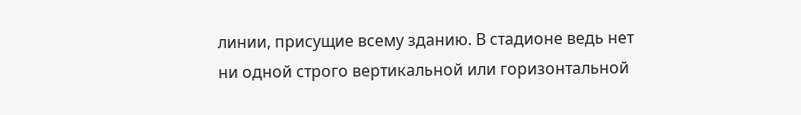линии, присущие всему зданию. В стадионе ведь нет ни одной строго вертикальной или горизонтальной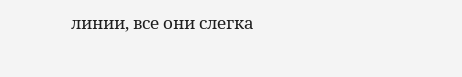линии, все они слегка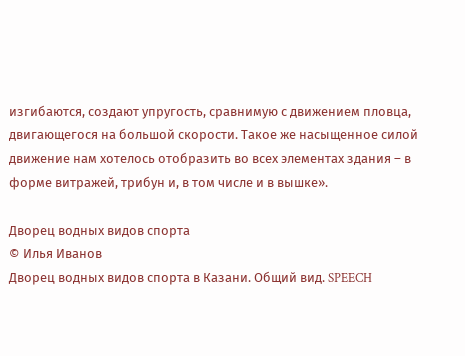изгибаются, создают упругость, сравнимую с движением пловца, двигающегося на большой скорости. Такое же насыщенное силой движение нам хотелось отобразить во всех элементах здания – в форме витражей, трибун и, в том числе и в вышке».

Дворец водных видов спорта
© Илья Иванов
Дворец водных видов спорта в Казани. Общий вид. SPEECH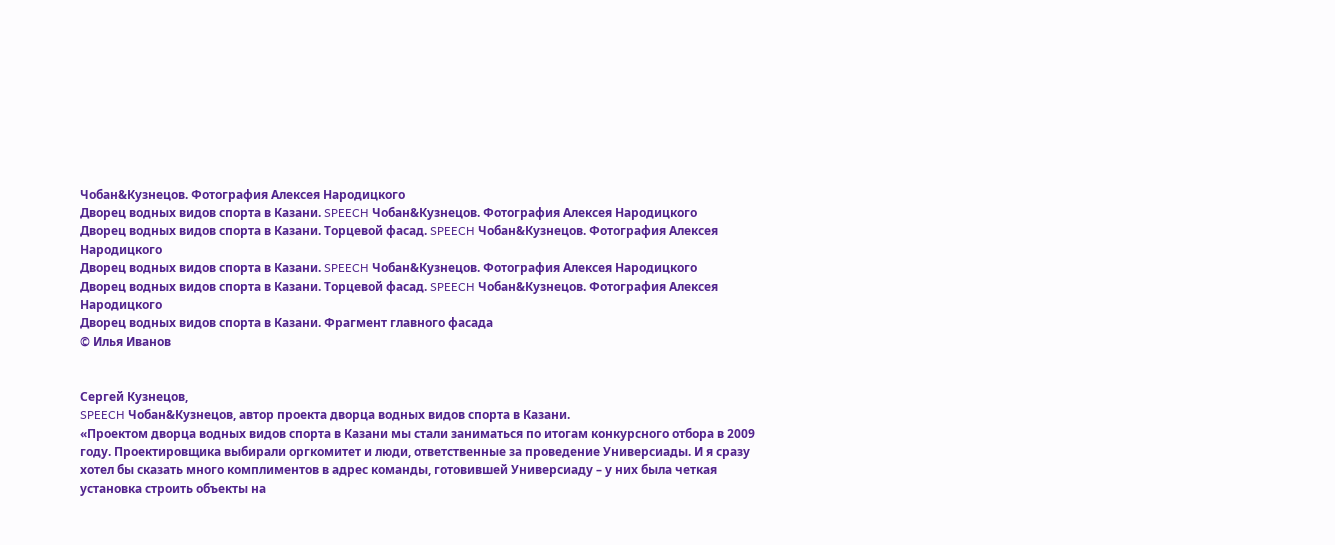Чобан&Кузнецов. Фотография Алексея Народицкого
Дворец водных видов спорта в Казани. SPEECH Чобан&Кузнецов. Фотография Алексея Народицкого
Дворец водных видов спорта в Казани. Торцевой фасад. SPEECH Чобан&Кузнецов. Фотография Алексея Народицкого
Дворец водных видов спорта в Казани. SPEECH Чобан&Кузнецов. Фотография Алексея Народицкого
Дворец водных видов спорта в Казани. Торцевой фасад. SPEECH Чобан&Кузнецов. Фотография Алексея Народицкого
Дворец водных видов спорта в Казани. Фрагмент главного фасада
© Илья Иванов


Сергей Кузнецов,
SPEECH Чобан&Кузнецов, автор проекта дворца водных видов спорта в Казани.
«Проектом дворца водных видов спорта в Казани мы стали заниматься по итогам конкурсного отбора в 2009 году. Проектировщика выбирали оргкомитет и люди, ответственные за проведение Универсиады. И я сразу хотел бы сказать много комплиментов в адрес команды, готовившей Универсиаду – у них была четкая установка строить объекты на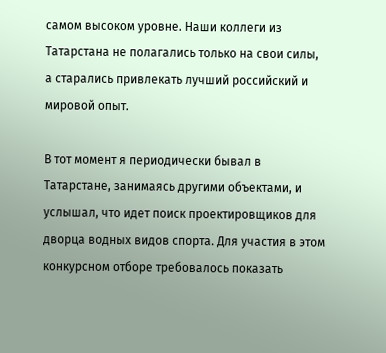самом высоком уровне. Наши коллеги из Татарстана не полагались только на свои силы, а старались привлекать лучший российский и мировой опыт.

В тот момент я периодически бывал в Татарстане, занимаясь другими объектами, и услышал, что идет поиск проектировщиков для дворца водных видов спорта. Для участия в этом конкурсном отборе требовалось показать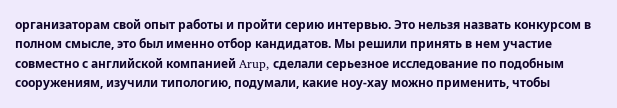организаторам свой опыт работы и пройти серию интервью. Это нельзя назвать конкурсом в полном смысле, это был именно отбор кандидатов. Мы решили принять в нем участие совместно с английской компанией Arup, сделали серьезное исследование по подобным сооружениям, изучили типологию, подумали, какие ноу-хау можно применить, чтобы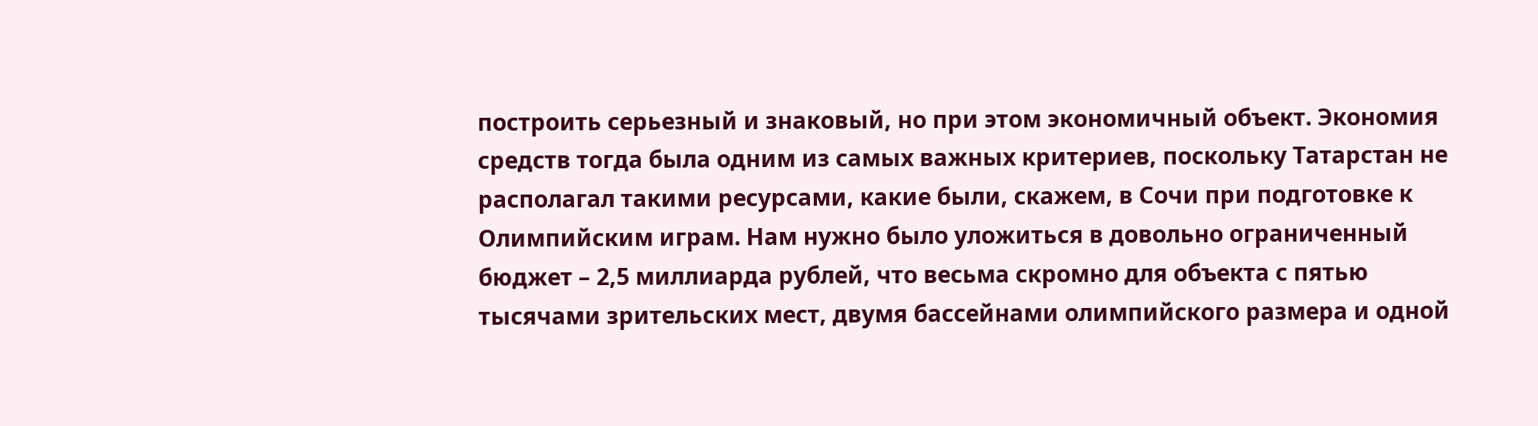построить серьезный и знаковый, но при этом экономичный объект. Экономия средств тогда была одним из самых важных критериев, поскольку Татарстан не располагал такими ресурсами, какие были, скажем, в Сочи при подготовке к Олимпийским играм. Нам нужно было уложиться в довольно ограниченный бюджет – 2,5 миллиарда рублей, что весьма скромно для объекта с пятью тысячами зрительских мест, двумя бассейнами олимпийского размера и одной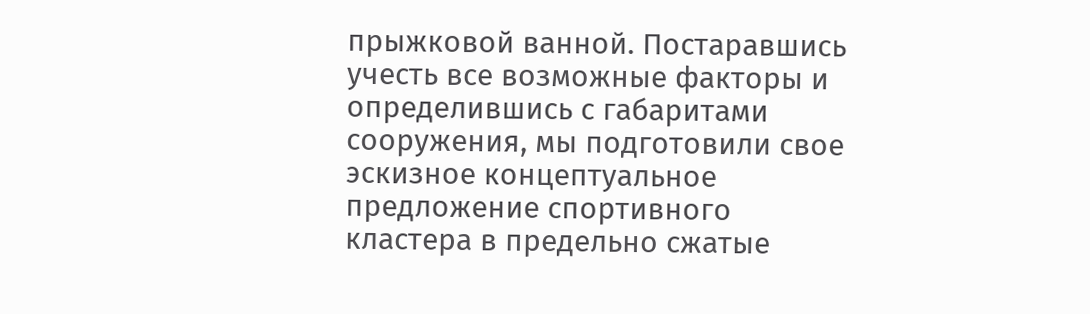прыжковой ванной. Постаравшись учесть все возможные факторы и определившись с габаритами сооружения, мы подготовили свое эскизное концептуальное предложение спортивного кластера в предельно сжатые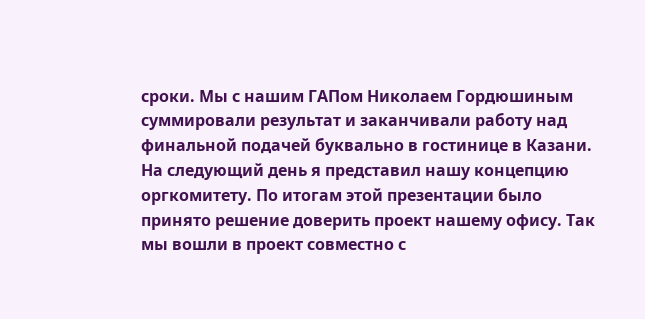сроки. Мы с нашим ГАПом Николаем Гордюшиным суммировали результат и заканчивали работу над финальной подачей буквально в гостинице в Казани. На следующий день я представил нашу концепцию оргкомитету. По итогам этой презентации было принято решение доверить проект нашему офису. Так мы вошли в проект совместно с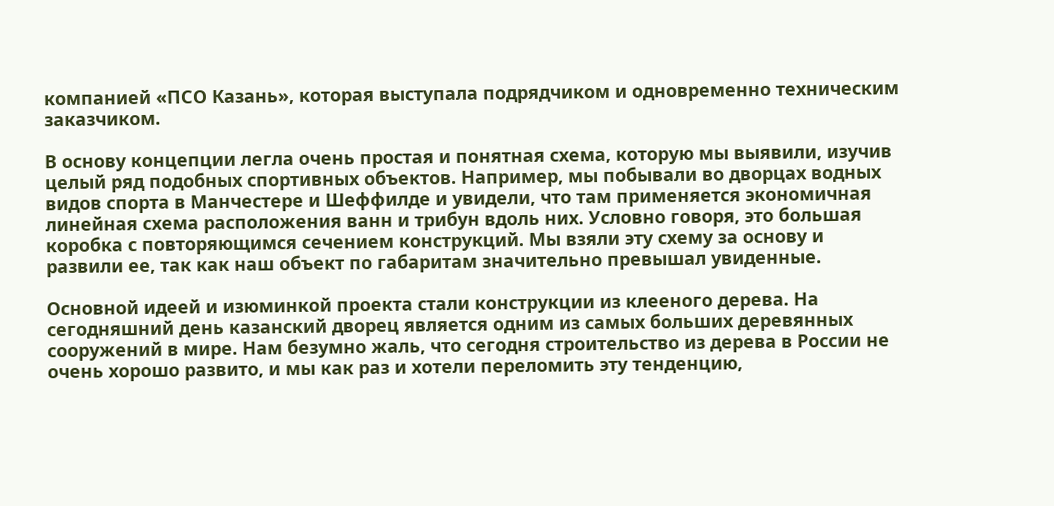компанией «ПСО Казань», которая выступала подрядчиком и одновременно техническим заказчиком.

В основу концепции легла очень простая и понятная схема, которую мы выявили, изучив целый ряд подобных спортивных объектов. Например, мы побывали во дворцах водных видов спорта в Манчестере и Шеффилде и увидели, что там применяется экономичная линейная схема расположения ванн и трибун вдоль них. Условно говоря, это большая коробка с повторяющимся сечением конструкций. Мы взяли эту схему за основу и развили ее, так как наш объект по габаритам значительно превышал увиденные.

Основной идеей и изюминкой проекта стали конструкции из клееного дерева. На сегодняшний день казанский дворец является одним из самых больших деревянных сооружений в мире. Нам безумно жаль, что сегодня строительство из дерева в России не очень хорошо развито, и мы как раз и хотели переломить эту тенденцию,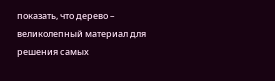показать, что дерево – великолепный материал для решения самых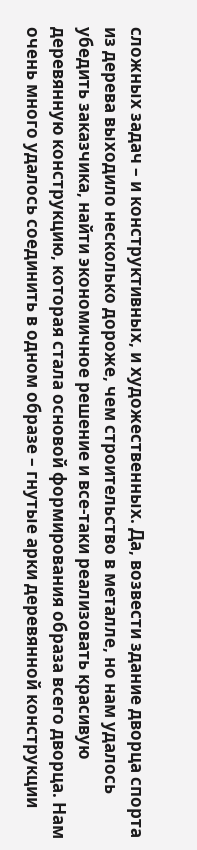сложных задач – и конструктивных, и художественных. Да, возвести здание дворца спорта из дерева выходило несколько дороже, чем строительство в металле, но нам удалось убедить заказчика, найти экономичное решение и все-таки реализовать красивую деревянную конструкцию, которая стала основой формирования образа всего дворца. Нам очень много удалось соединить в одном образе – гнутые арки деревянной конструкции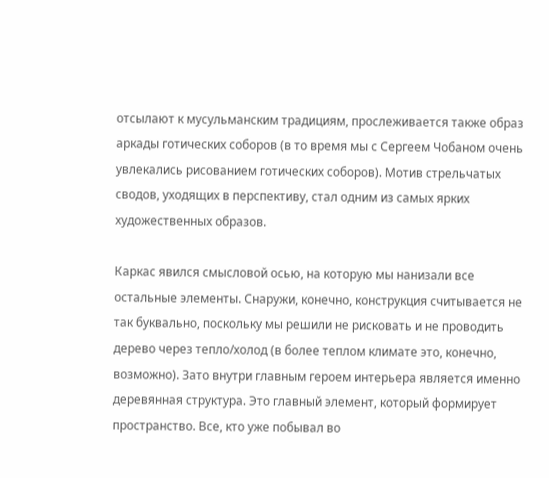отсылают к мусульманским традициям, прослеживается также образ аркады готических соборов (в то время мы с Сергеем Чобаном очень увлекались рисованием готических соборов). Мотив стрельчатых сводов, уходящих в перспективу, стал одним из самых ярких художественных образов.

Каркас явился смысловой осью, на которую мы нанизали все остальные элементы. Снаружи, конечно, конструкция считывается не так буквально, поскольку мы решили не рисковать и не проводить дерево через тепло/холод (в более теплом климате это, конечно, возможно). Зато внутри главным героем интерьера является именно деревянная структура. Это главный элемент, который формирует пространство. Все, кто уже побывал во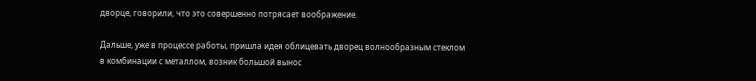дворце, говорили, что это совершенно потрясает воображение.

Дальше, уже в процессе работы, пришла идея облицевать дворец волнообразным стеклом в комбинации с металлом, возник большой вынос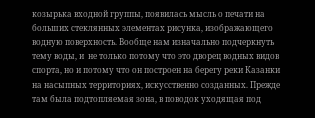козырька входной группы, появилась мысль о печати на больших стеклянных элементах рисунка, изображающего водную поверхность. Вообще нам изначально подчеркнуть тему воды, и  не только потому что это дворец водных видов спорта, но и потому что он построен на берегу реки Казанки на насыпных территориях, искусственно созданных. Прежде там была подтопляемая зона, в поводок уходящая под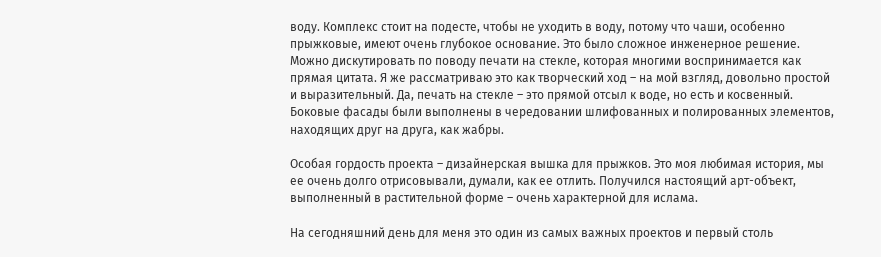воду. Комплекс стоит на подесте, чтобы не уходить в воду, потому что чаши, особенно прыжковые, имеют очень глубокое основание. Это было сложное инженерное решение. Можно дискутировать по поводу печати на стекле, которая многими воспринимается как прямая цитата. Я же рассматриваю это как творческий ход – на мой взгляд, довольно простой и выразительный. Да, печать на стекле – это прямой отсыл к воде, но есть и косвенный. Боковые фасады были выполнены в чередовании шлифованных и полированных элементов, находящих друг на друга, как жабры.

Особая гордость проекта – дизайнерская вышка для прыжков. Это моя любимая история, мы ее очень долго отрисовывали, думали, как ее отлить. Получился настоящий арт-объект, выполненный в растительной форме – очень характерной для ислама.

На сегодняшний день для меня это один из самых важных проектов и первый столь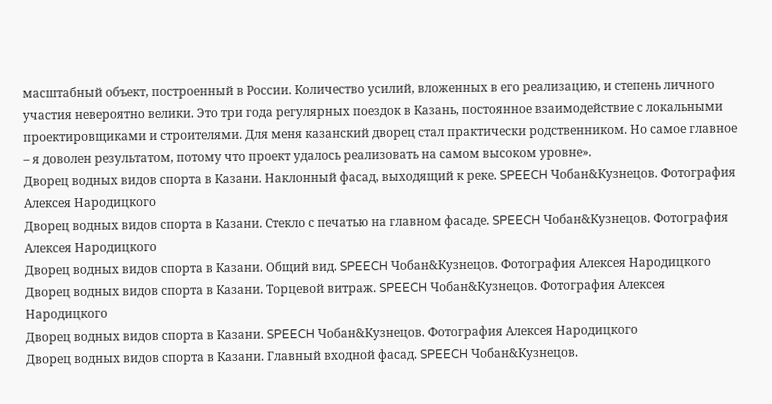масштабный объект, построенный в России. Количество усилий, вложенных в его реализацию, и степень личного участия невероятно велики. Это три года регулярных поездок в Казань, постоянное взаимодействие с локальными проектировщиками и строителями. Для меня казанский дворец стал практически родственником. Но самое главное – я доволен результатом, потому что проект удалось реализовать на самом высоком уровне».
Дворец водных видов спорта в Казани. Наклонный фасад, выходящий к реке. SPEECH Чобан&Кузнецов. Фотография Алексея Народицкого
Дворец водных видов спорта в Казани. Стекло с печатью на главном фасаде. SPEECH Чобан&Кузнецов. Фотография Алексея Народицкого
Дворец водных видов спорта в Казани. Общий вид. SPEECH Чобан&Кузнецов. Фотография Алексея Народицкого
Дворец водных видов спорта в Казани. Торцевой витраж. SPEECH Чобан&Кузнецов. Фотография Алексея Народицкого
Дворец водных видов спорта в Казани. SPEECH Чобан&Кузнецов. Фотография Алексея Народицкого
Дворец водных видов спорта в Казани. Главный входной фасад. SPEECH Чобан&Кузнецов.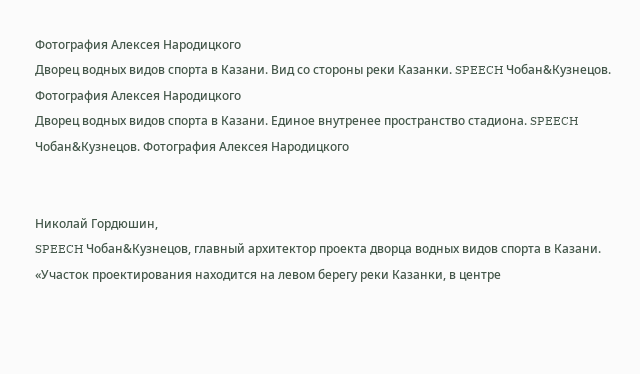Фотография Алексея Народицкого
Дворец водных видов спорта в Казани. Вид со стороны реки Казанки. SPEECH Чобан&Кузнецов. Фотография Алексея Народицкого
Дворец водных видов спорта в Казани. Единое внутренее пространство стадиона. SPEECH Чобан&Кузнецов. Фотография Алексея Народицкого


Николай Гордюшин,
SPEECH Чобан&Кузнецов, главный архитектор проекта дворца водных видов спорта в Казани.
«Участок проектирования находится на левом берегу реки Казанки, в центре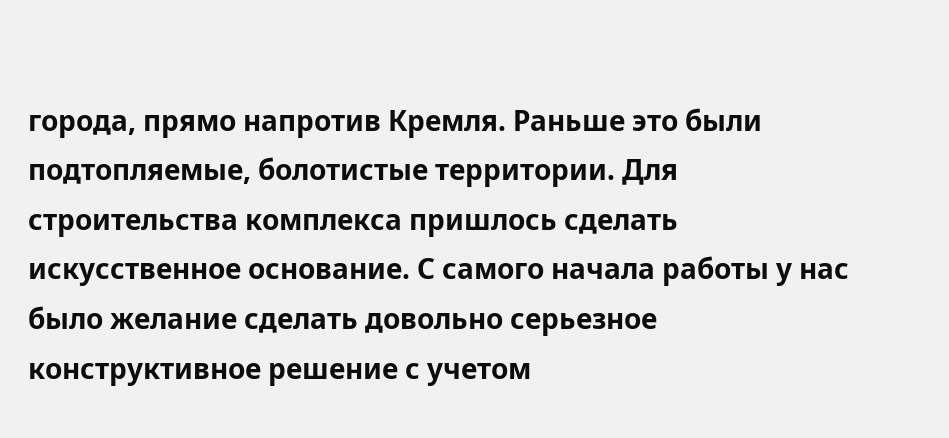города, прямо напротив Кремля. Раньше это были подтопляемые, болотистые территории. Для строительства комплекса пришлось сделать искусственное основание. С самого начала работы у нас было желание сделать довольно серьезное конструктивное решение с учетом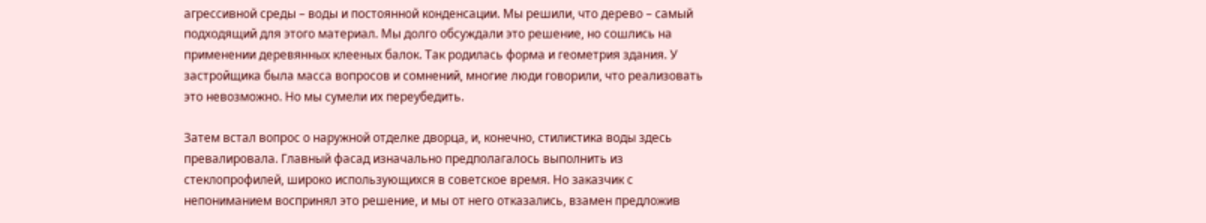агрессивной среды – воды и постоянной конденсации. Мы решили, что дерево – самый подходящий для этого материал. Мы долго обсуждали это решение, но сошлись на применении деревянных клееных балок. Так родилась форма и геометрия здания. У застройщика была масса вопросов и сомнений, многие люди говорили, что реализовать это невозможно. Но мы сумели их переубедить.

Затем встал вопрос о наружной отделке дворца, и, конечно, стилистика воды здесь превалировала. Главный фасад изначально предполагалось выполнить из стеклопрофилей, широко использующихся в советское время. Но заказчик с непониманием воспринял это решение, и мы от него отказались, взамен предложив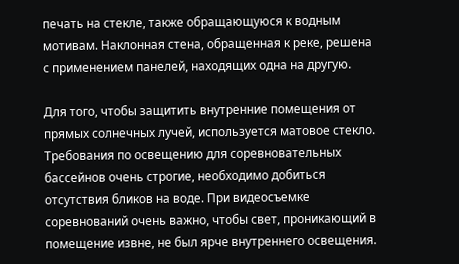печать на стекле, также обращающуюся к водным мотивам. Наклонная стена, обращенная к реке, решена с применением панелей, находящих одна на другую.

Для того, чтобы защитить внутренние помещения от прямых солнечных лучей, используется матовое стекло. Требования по освещению для соревновательных бассейнов очень строгие, необходимо добиться отсутствия бликов на воде. При видеосъемке соревнований очень важно, чтобы свет, проникающий в помещение извне, не был ярче внутреннего освещения.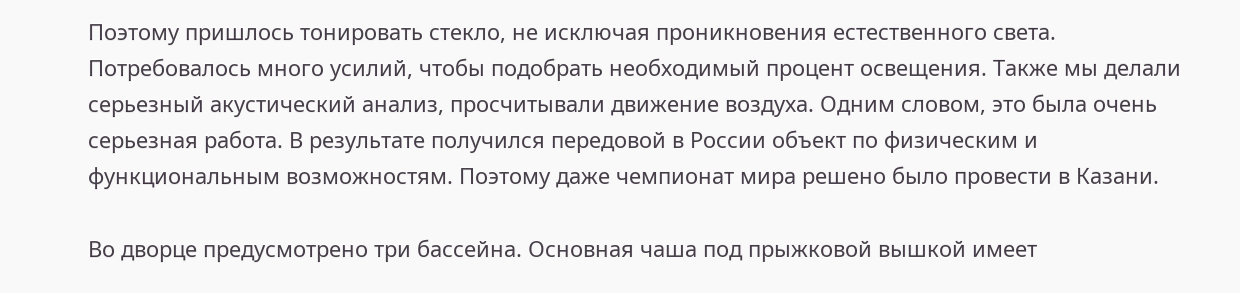Поэтому пришлось тонировать стекло, не исключая проникновения естественного света. Потребовалось много усилий, чтобы подобрать необходимый процент освещения. Также мы делали серьезный акустический анализ, просчитывали движение воздуха. Одним словом, это была очень серьезная работа. В результате получился передовой в России объект по физическим и функциональным возможностям. Поэтому даже чемпионат мира решено было провести в Казани.

Во дворце предусмотрено три бассейна. Основная чаша под прыжковой вышкой имеет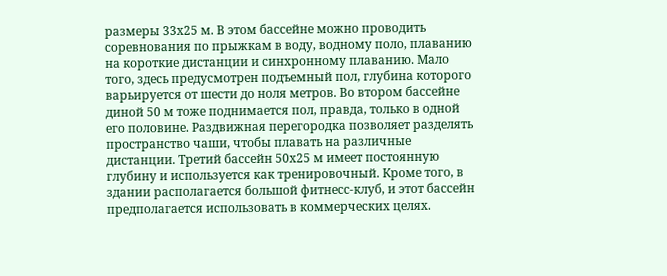размеры 33х25 м. В этом бассейне можно проводить соревнования по прыжкам в воду, водному поло, плаванию на короткие дистанции и синхронному плаванию. Мало того, здесь предусмотрен подъемный пол, глубина которого варьируется от шести до ноля метров. Во втором бассейне диной 50 м тоже поднимается пол, правда, только в одной его половине. Раздвижная перегородка позволяет разделять пространство чаши, чтобы плавать на различные дистанции. Третий бассейн 50х25 м имеет постоянную глубину и используется как тренировочный. Кроме того, в здании располагается большой фитнесс-клуб, и этот бассейн предполагается использовать в коммерческих целях.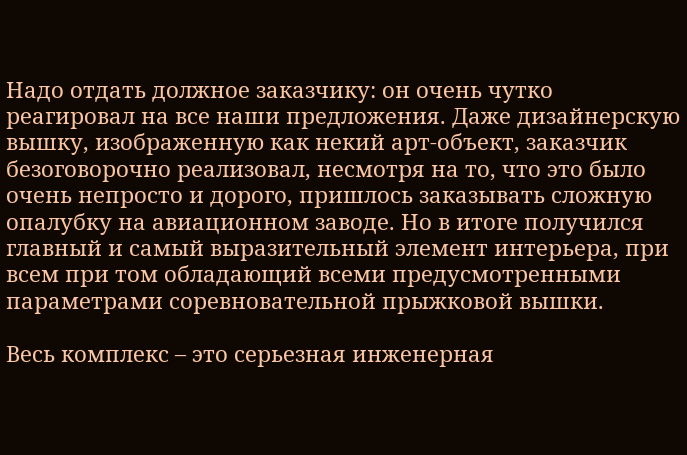Надо отдать должное заказчику: он очень чутко реагировал на все наши предложения. Даже дизайнерскую вышку, изображенную как некий арт-объект, заказчик безоговорочно реализовал, несмотря на то, что это было очень непросто и дорого, пришлось заказывать сложную опалубку на авиационном заводе. Но в итоге получился главный и самый выразительный элемент интерьера, при всем при том обладающий всеми предусмотренными параметрами соревновательной прыжковой вышки.

Весь комплекс – это серьезная инженерная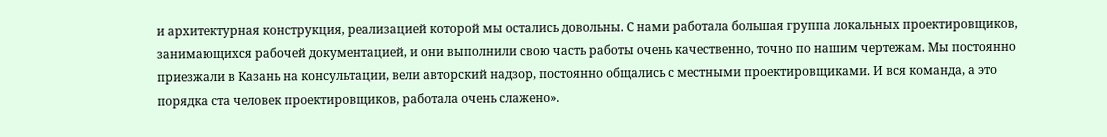и архитектурная конструкция, реализацией которой мы остались довольны. С нами работала большая группа локальных проектировщиков, занимающихся рабочей документацией, и они выполнили свою часть работы очень качественно, точно по нашим чертежам. Мы постоянно приезжали в Казань на консультации, вели авторский надзор, постоянно общались с местными проектировщиками. И вся команда, а это порядка ста человек проектировщиков, работала очень слажено».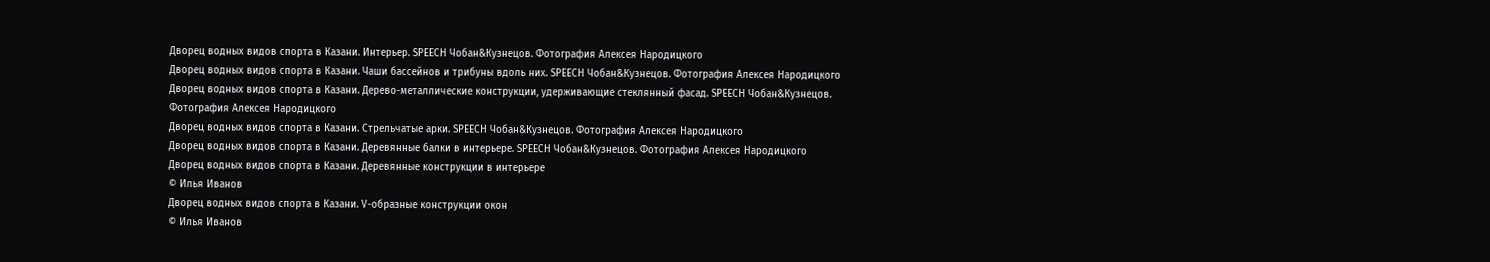Дворец водных видов спорта в Казани. Интерьер. SPEECH Чобан&Кузнецов. Фотография Алексея Народицкого
Дворец водных видов спорта в Казани. Чаши бассейнов и трибуны вдоль них. SPEECH Чобан&Кузнецов. Фотография Алексея Народицкого
Дворец водных видов спорта в Казани. Дерево-металлические конструкции, удерживающие стеклянный фасад. SPEECH Чобан&Кузнецов. Фотография Алексея Народицкого
Дворец водных видов спорта в Казани. Стрельчатые арки. SPEECH Чобан&Кузнецов. Фотография Алексея Народицкого
Дворец водных видов спорта в Казани. Деревянные балки в интерьере. SPEECH Чобан&Кузнецов. Фотография Алексея Народицкого
Дворец водных видов спорта в Казани. Деревянные конструкции в интерьере
© Илья Иванов
Дворец водных видов спорта в Казани. V-образные конструкции окон
© Илья Иванов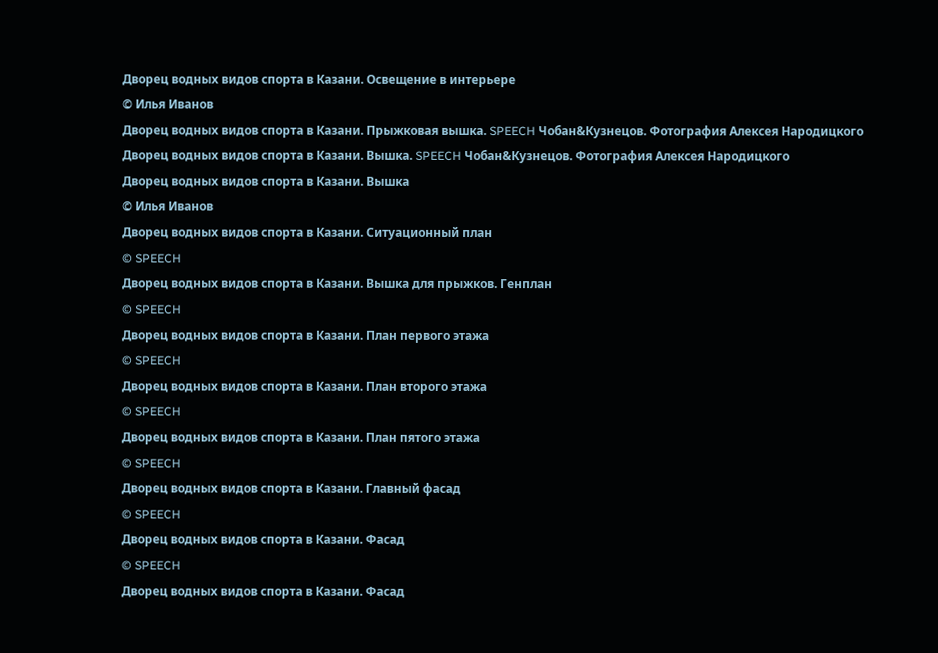Дворец водных видов спорта в Казани. Освещение в интерьере
© Илья Иванов
Дворец водных видов спорта в Казани. Прыжковая вышка. SPEECH Чобан&Кузнецов. Фотография Алексея Народицкого
Дворец водных видов спорта в Казани. Вышка. SPEECH Чобан&Кузнецов. Фотография Алексея Народицкого
Дворец водных видов спорта в Казани. Вышка
© Илья Иванов
Дворец водных видов спорта в Казани. Ситуационный план
© SPEECH
Дворец водных видов спорта в Казани. Вышка для прыжков. Генплан
© SPEECH
Дворец водных видов спорта в Казани. План первого этажа
© SPEECH
Дворец водных видов спорта в Казани. План второго этажа
© SPEECH
Дворец водных видов спорта в Казани. План пятого этажа
© SPEECH
Дворец водных видов спорта в Казани. Главный фасад
© SPEECH
Дворец водных видов спорта в Казани. Фасад
© SPEECH
Дворец водных видов спорта в Казани. Фасад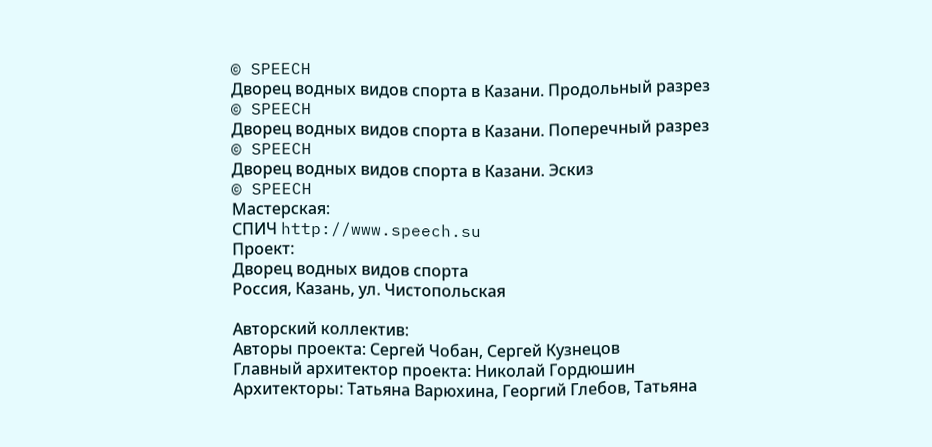© SPEECH
Дворец водных видов спорта в Казани. Продольный разрез
© SPEECH
Дворец водных видов спорта в Казани. Поперечный разрез
© SPEECH
Дворец водных видов спорта в Казани. Эскиз
© SPEECH
Мастерская:
СПИЧ http://www.speech.su
Проект:
Дворец водных видов спорта
Россия, Казань, ул. Чистопольская

Авторский коллектив:
Авторы проекта: Сергей Чобан, Сергей Кузнецов
Главный архитектор проекта: Николай Гордюшин
Архитекторы: Татьяна Варюхина, Георгий Глебов, Татьяна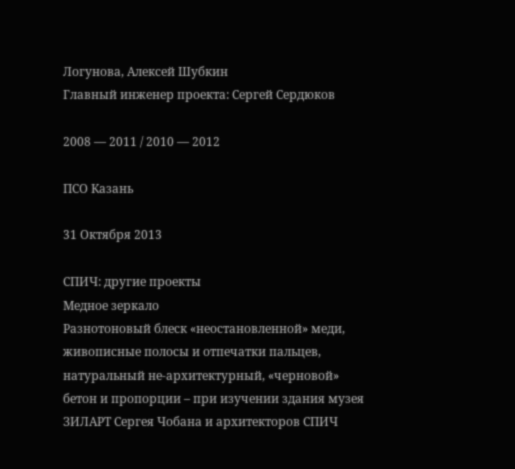Логунова, Алексей Шубкин
Главный инженер проекта: Сергей Сердюков

2008 — 2011 / 2010 — 2012

ПСО Казань

31 Октября 2013

СПИЧ: другие проекты
Медное зеркало
Разнотоновый блеск «неостановленной» меди, живописные полосы и отпечатки пальцев, натуральный не-архитектурный, «черновой» бетон и пропорции – при изучении здания музея ЗИЛАРТ Сергея Чобана и архитекторов СПИЧ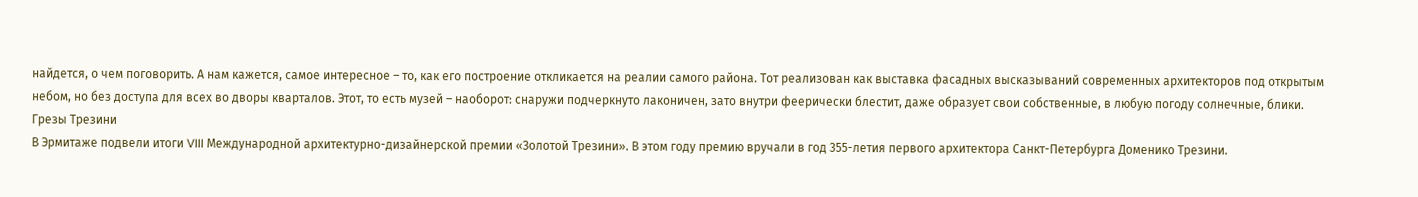найдется, о чем поговорить. А нам кажется, самое интересное – то, как его построение откликается на реалии самого района. Тот реализован как выставка фасадных высказываний современных архитекторов под открытым небом, но без доступа для всех во дворы кварталов. Этот, то есть музей – наоборот: снаружи подчеркнуто лаконичен, зато внутри феерически блестит, даже образует свои собственные, в любую погоду солнечные, блики.
Грезы Трезини
В Эрмитаже подвели итоги VIII Международной архитектурно-дизайнерской премии «Золотой Трезини». В этом году премию вручали в год 355-летия первого архитектора Санкт-Петербурга Доменико Трезини.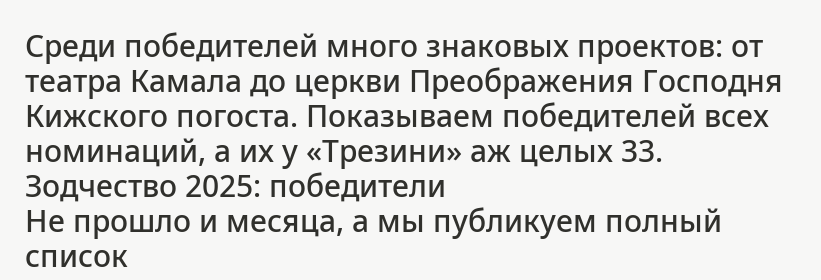Среди победителей много знаковых проектов: от театра Камала до церкви Преображения Господня Кижского погоста. Показываем победителей всех номинаций, а их у «Трезини» аж целых 33.
Зодчество 2025: победители
Не прошло и месяца, а мы публикуем полный список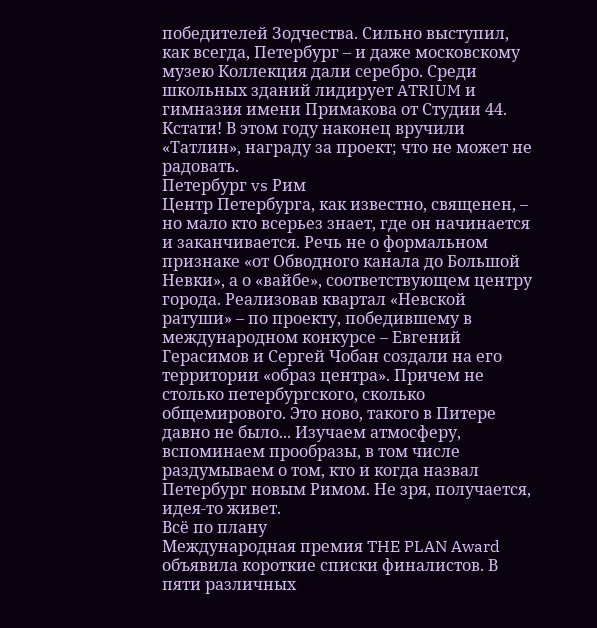победителей Зодчества. Сильно выступил, как всегда, Петербург – и даже московскому музею Коллекция дали серебро. Среди школьных зданий лидирует ATRIUM и гимназия имени Примакова от Студии 44. Кстати! В этом году наконец вручили «Татлин», награду за проект; что не может не радовать.
Петербург vs Рим
Центр Петербурга, как известно, священен, – но мало кто всерьез знает, где он начинается и заканчивается. Речь не о формальном признаке «от Обводного канала до Большой Невки», а о «вайбе», соответствующем центру города. Реализовав квартал «Невской ратуши» – по проекту, победившему в международном конкурсе – Евгений Герасимов и Сергей Чобан создали на его территории «образ центра». Причем не столько петербургского, сколько общемирового. Это ново, такого в Питере давно не было... Изучаем атмосферу, вспоминаем прообразы, в том числе раздумываем о том, кто и когда назвал Петербург новым Римом. Не зря, получается, идея-то живет.
Всё по плану
Международная премия THE PLAN Award объявила короткие списки финалистов. В пяти различных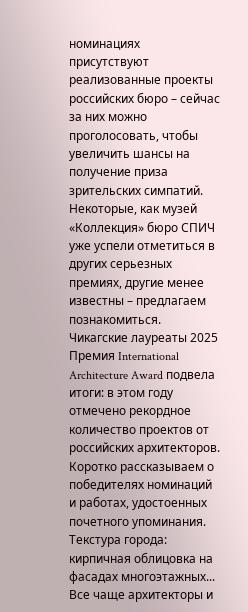номинациях присутствуют реализованные проекты российских бюро – сейчас за них можно проголосовать, чтобы увеличить шансы на получение приза зрительских симпатий. Некоторые, как музей «Коллекция» бюро СПИЧ уже успели отметиться в других серьезных премиях, другие менее известны – предлагаем познакомиться.
Чикагские лауреаты 2025
Премия International Architecture Award подвела итоги: в этом году отмечено рекордное количество проектов от российских архитекторов. Коротко рассказываем о победителях номинаций и работах, удостоенных почетного упоминания.
Текстура города: кирпичная облицовка на фасадах многоэтажных...
Все чаще архитекторы и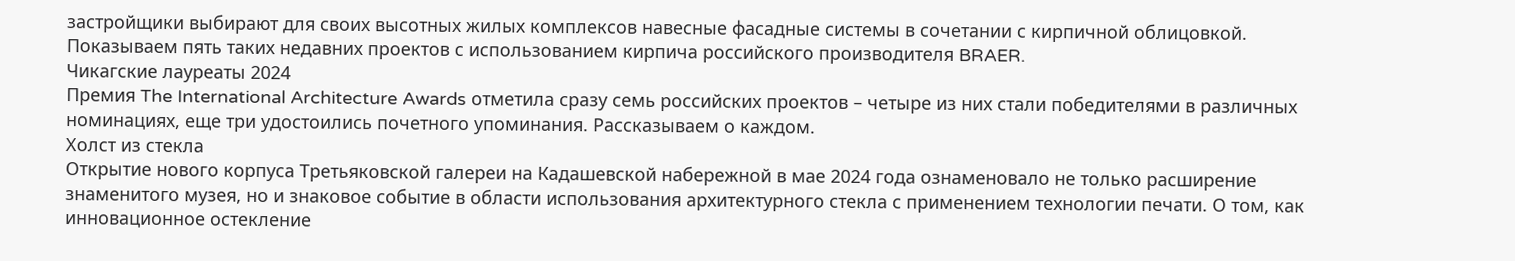застройщики выбирают для своих высотных жилых комплексов навесные фасадные системы в сочетании с кирпичной облицовкой. Показываем пять таких недавних проектов с использованием кирпича российского производителя BRAER.
Чикагские лауреаты 2024
Премия The International Architecture Awards отметила сразу семь российских проектов – четыре из них стали победителями в различных номинациях, еще три удостоились почетного упоминания. Рассказываем о каждом.
Холст из стекла
Открытие нового корпуса Третьяковской галереи на Кадашевской набережной в мае 2024 года ознаменовало не только расширение знаменитого музея, но и знаковое событие в области использования архитектурного стекла с применением технологии печати. О том, как инновационное остекление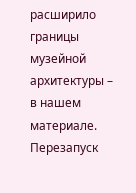расширило границы музейной архитектуры – в нашем материале.
Перезапуск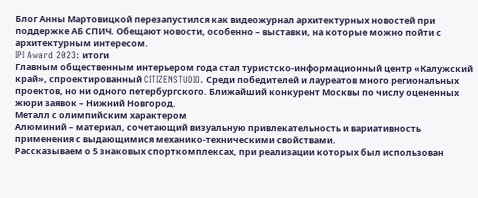Блог Анны Мартовицкой перезапустился как видеожурнал архитектурных новостей при поддержке АБ СПИЧ. Обещают новости, особенно – выставки, на которые можно пойти с архитектурным интересом.
IPI Award 2023: итоги
Главным общественным интерьером года стал туристско-информационный центр «Калужский край», спроектированный CITIZENSTUDIO. Среди победителей и лауреатов много региональных проектов, но ни одного петербургского. Ближайший конкурент Москвы по числу оцененных жюри заявок – Нижний Новгород.
Металл с олимпийским характером
Алюминий – материал, сочетающий визуальную привлекательность и вариативность применения с выдающимися механико-техническими свойствами.
Рассказываем о 5 знаковых спорткомплексах, при реализации которых был использован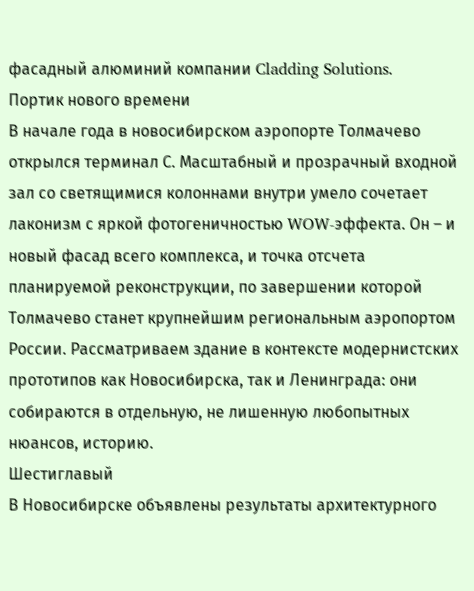фасадный алюминий компании Cladding Solutions.
Портик нового времени
В начале года в новосибирском аэропорте Толмачево открылся терминал С. Масштабный и прозрачный входной зал со светящимися колоннами внутри умело сочетает лаконизм с яркой фотогеничностью WOW-эффекта. Он – и новый фасад всего комплекса, и точка отсчета планируемой реконструкции, по завершении которой Толмачево станет крупнейшим региональным аэропортом России. Рассматриваем здание в контексте модернистских прототипов как Новосибирска, так и Ленинграда: они собираются в отдельную, не лишенную любопытных нюансов, историю.
Шестиглавый
В Новосибирске объявлены результаты архитектурного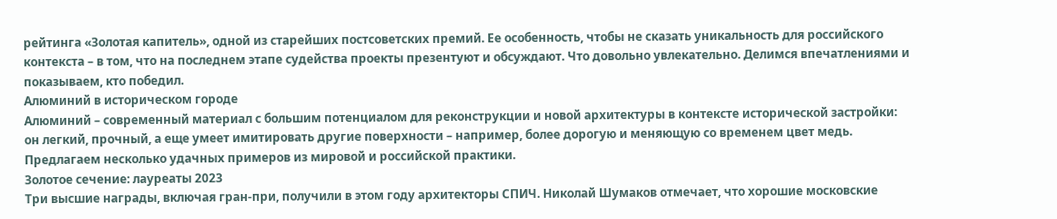рейтинга «Золотая капитель», одной из старейших постсоветских премий. Ее особенность, чтобы не сказать уникальность для российского контекста – в том, что на последнем этапе судейства проекты презентуют и обсуждают. Что довольно увлекательно. Делимся впечатлениями и показываем, кто победил.
Алюминий в историческом городе
Алюминий – современный материал с большим потенциалом для реконструкции и новой архитектуры в контексте исторической застройки: он легкий, прочный, а еще умеет имитировать другие поверхности – например, более дорогую и меняющую со временем цвет медь. Предлагаем несколько удачных примеров из мировой и российской практики.
Золотое сечение: лауреаты 2023
Три высшие награды, включая гран-при, получили в этом году архитекторы СПИЧ. Николай Шумаков отмечает, что хорошие московские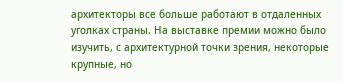архитекторы все больше работают в отдаленных уголках страны. На выставке премии можно было изучить, с архитектурной точки зрения, некоторые крупные, но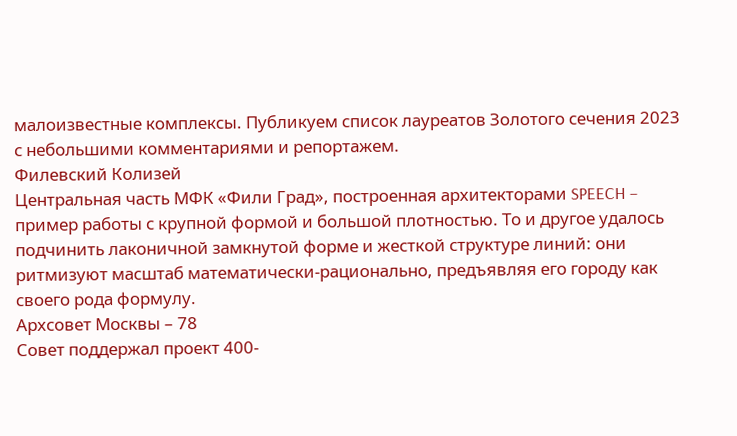малоизвестные комплексы. Публикуем список лауреатов Золотого сечения 2023 с небольшими комментариями и репортажем.
Филевский Колизей
Центральная часть МФК «Фили Град», построенная архитекторами SPEECH – пример работы с крупной формой и большой плотностью. То и другое удалось подчинить лаконичной замкнутой форме и жесткой структуре линий: они ритмизуют масштаб математически-рационально, предъявляя его городу как своего рода формулу.
Архсовет Москвы – 78
Совет поддержал проект 400-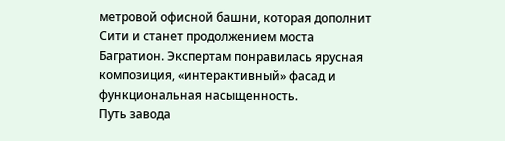метровой офисной башни, которая дополнит Сити и станет продолжением моста Багратион. Экспертам понравилась ярусная композиция, «интерактивный» фасад и функциональная насыщенность.
Путь завода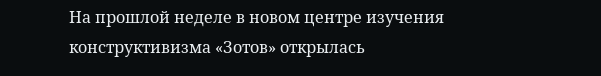На прошлой неделе в новом центре изучения конструктивизма «Зотов» открылась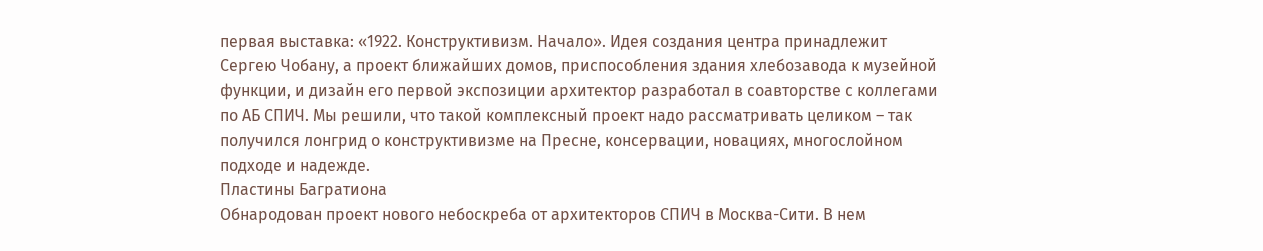первая выставка: «1922. Конструктивизм. Начало». Идея создания центра принадлежит Сергею Чобану, а проект ближайших домов, приспособления здания хлебозавода к музейной функции, и дизайн его первой экспозиции архитектор разработал в соавторстве с коллегами по АБ СПИЧ. Мы решили, что такой комплексный проект надо рассматривать целиком – так получился лонгрид о конструктивизме на Пресне, консервации, новациях, многослойном подходе и надежде.
Пластины Багратиона
Обнародован проект нового небоскреба от архитекторов СПИЧ в Москва-Сити. В нем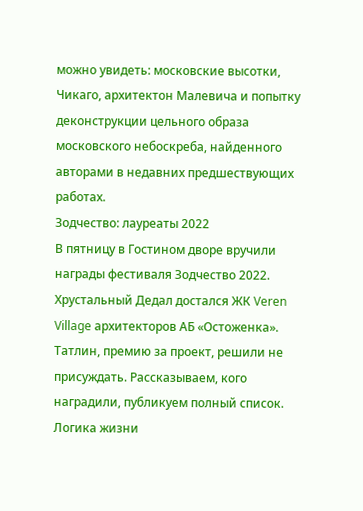можно увидеть: московские высотки, Чикаго, архитектон Малевича и попытку деконструкции цельного образа московского небоскреба, найденного авторами в недавних предшествующих работах.
Зодчество: лауреаты 2022
В пятницу в Гостином дворе вручили награды фестиваля Зодчество 2022. Хрустальный Дедал достался ЖК Veren Village архитекторов АБ «Остоженка». Татлин, премию за проект, решили не присуждать. Рассказываем, кого наградили, публикуем полный список.
Логика жизни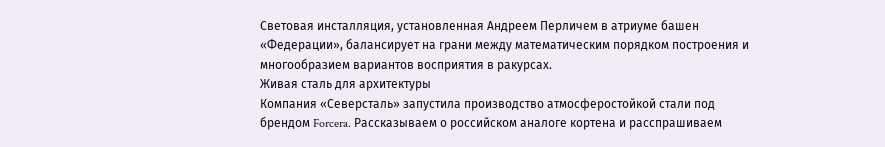Световая инсталляция, установленная Андреем Перличем в атриуме башен «Федерации», балансирует на грани между математическим порядком построения и многообразием вариантов восприятия в ракурсах.
Живая сталь для архитектуры
Компания «Северсталь» запустила производство атмосферостойкой стали под брендом Forcera. Рассказываем о российском аналоге кортена и расспрашиваем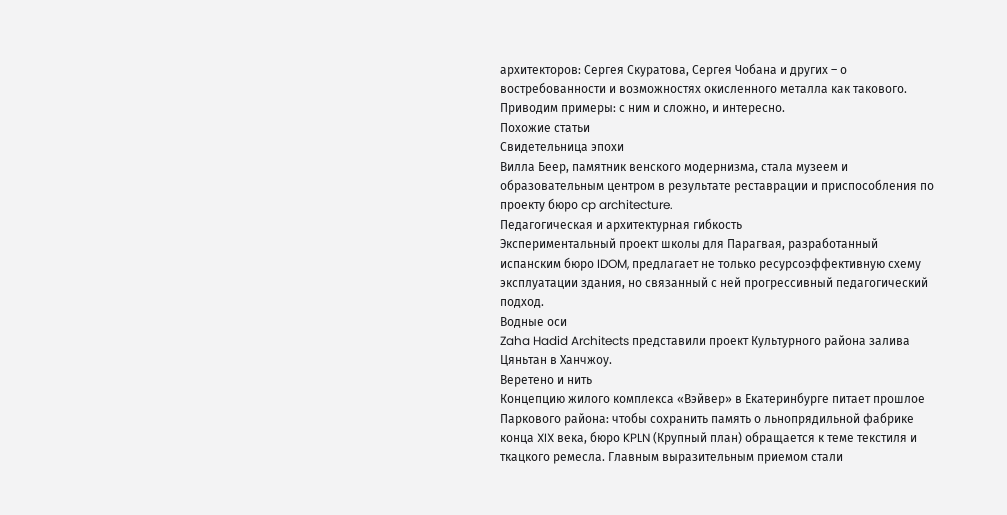архитекторов: Сергея Скуратова, Сергея Чобана и других – о востребованности и возможностях окисленного металла как такового. Приводим примеры: с ним и сложно, и интересно.
Похожие статьи
Свидетельница эпохи
Вилла Беер, памятник венского модернизма, стала музеем и образовательным центром в результате реставрации и приспособления по проекту бюро cp architecture.
Педагогическая и архитектурная гибкость
Экспериментальный проект школы для Парагвая, разработанный испанским бюро IDOM, предлагает не только ресурсоэффективную схему эксплуатации здания, но связанный с ней прогрессивный педагогический подход.
Водные оси
Zaha Hadid Architects представили проект Культурного района залива Цяньтан в Ханчжоу.
Веретено и нить
Концепцию жилого комплекса «Вэйвер» в Екатеринбурге питает прошлое Паркового района: чтобы сохранить память о льнопрядильной фабрике конца XIX века, бюро KPLN (Крупный план) обращается к теме текстиля и ткацкого ремесла. Главным выразительным приемом стали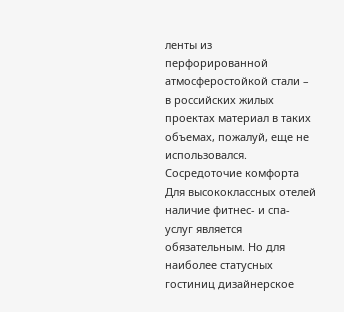ленты из перфорированной атмосферостойкой стали – в российских жилых проектах материал в таких объемах, пожалуй, еще не использовался.
Сосредоточие комфорта
Для высококлассных отелей наличие фитнес- и спа-услуг является обязательным. Но для наиболее статусных гостиниц дизайнерское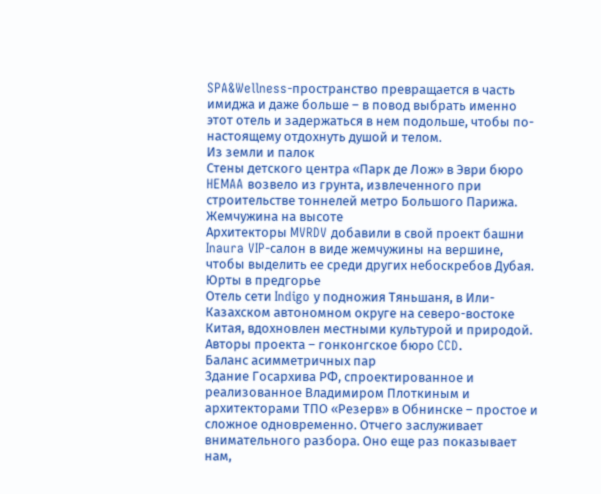SPA&Wellness-пространство превращается в часть имиджа и даже больше – в повод выбрать именно этот отель и задержаться в нем подольше, чтобы по-настоящему отдохнуть душой и телом.
Из земли и палок
Стены детского центра «Парк де Лож» в Эври бюро HEMAA возвело из грунта, извлеченного при строительстве тоннелей метро Большого Парижа.
Жемчужина на высоте
Архитекторы MVRDV добавили в свой проект башни Inaura VIP-салон в виде жемчужины на вершине, чтобы выделить ее среди других небоскребов Дубая.
Юрты в предгорье
Отель сети Indigo у подножия Тяньшаня, в Или-Казахском автономном округе на северо-востоке Китая, вдохновлен местными культурой и природой. Авторы проекта – гонконгское бюро CCD.
Баланс асимметричных пар
Здание Госархива РФ, спроектированное и реализованное Владимиром Плоткиным и архитекторами ТПО «Резерв» в Обнинске – простое и сложное одновременно. Отчего заслуживает внимательного разбора. Оно еще раз показывает нам,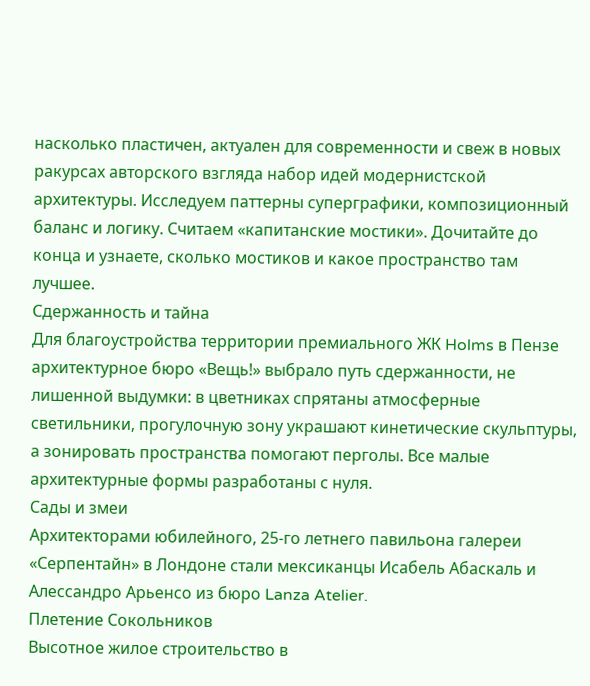насколько пластичен, актуален для современности и свеж в новых ракурсах авторского взгляда набор идей модернистской архитектуры. Исследуем паттерны суперграфики, композиционный баланс и логику. Считаем «капитанские мостики». Дочитайте до конца и узнаете, сколько мостиков и какое пространство там лучшее.
Сдержанность и тайна
Для благоустройства территории премиального ЖК Holms в Пензе архитектурное бюро «Вещь!» выбрало путь сдержанности, не лишенной выдумки: в цветниках спрятаны атмосферные светильники, прогулочную зону украшают кинетические скульптуры, а зонировать пространства помогают перголы. Все малые архитектурные формы разработаны с нуля.
Сады и змеи
Архитекторами юбилейного, 25-го летнего павильона галереи «Серпентайн» в Лондоне стали мексиканцы Исабель Абаскаль и Алессандро Арьенсо из бюро Lanza Atelier.
Плетение Сокольников
Высотное жилое строительство в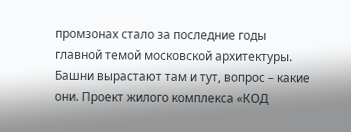промзонах стало за последние годы главной темой московской архитектуры. Башни вырастают там и тут, вопрос – какие они. Проект жилого комплекса «КОД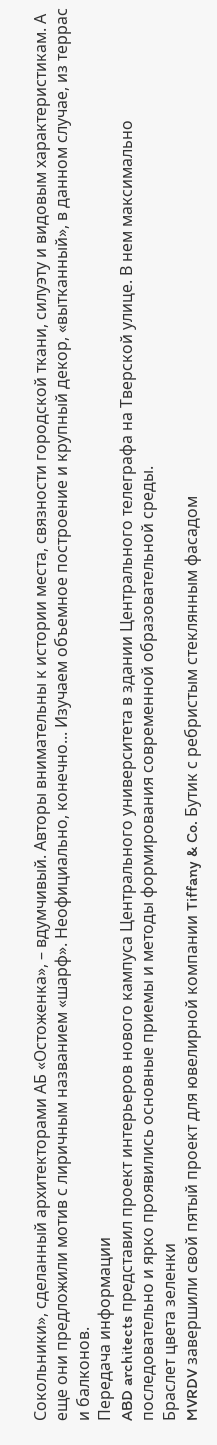Сокольники», сделанный архитекторами АБ «Остоженка», – вдумчивый. Авторы внимательны к истории места, связности городской ткани, силуэту и видовым характеристикам. А еще они предложили мотив с лиричным названием «шарф». Неофициально, конечно... Изучаем объемное построение и крупный декор, «вытканный», в данном случае, из террас и балконов.
Передача информации
ABD architects представил проект интерьеров нового кампуса Центрального университета в здании Центрального телеграфа на Тверской улице. В нем максимально последовательно и ярко проявились основные приемы и методы формирования современной образовательной среды.
Браслет цвета зеленки
MVRDV завершили свой пятый проект для ювелирной компании Tiffany & Co. Бутик с ребристым стеклянным фасадом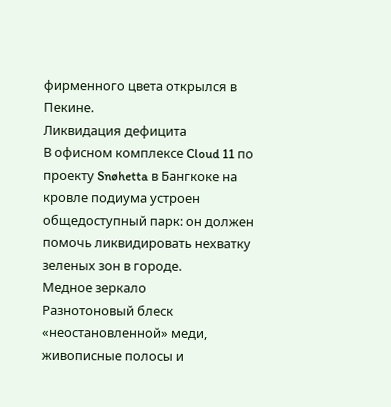фирменного цвета открылся в Пекине.
Ликвидация дефицита
В офисном комплексе Cloud 11 по проекту Snøhetta в Бангкоке на кровле подиума устроен общедоступный парк: он должен помочь ликвидировать нехватку зеленых зон в городе.
Медное зеркало
Разнотоновый блеск «неостановленной» меди, живописные полосы и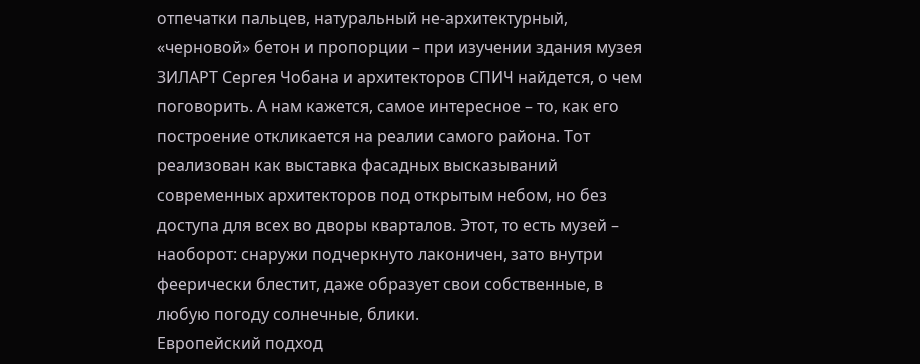отпечатки пальцев, натуральный не-архитектурный, «черновой» бетон и пропорции – при изучении здания музея ЗИЛАРТ Сергея Чобана и архитекторов СПИЧ найдется, о чем поговорить. А нам кажется, самое интересное – то, как его построение откликается на реалии самого района. Тот реализован как выставка фасадных высказываний современных архитекторов под открытым небом, но без доступа для всех во дворы кварталов. Этот, то есть музей – наоборот: снаружи подчеркнуто лаконичен, зато внутри феерически блестит, даже образует свои собственные, в любую погоду солнечные, блики.
Европейский подход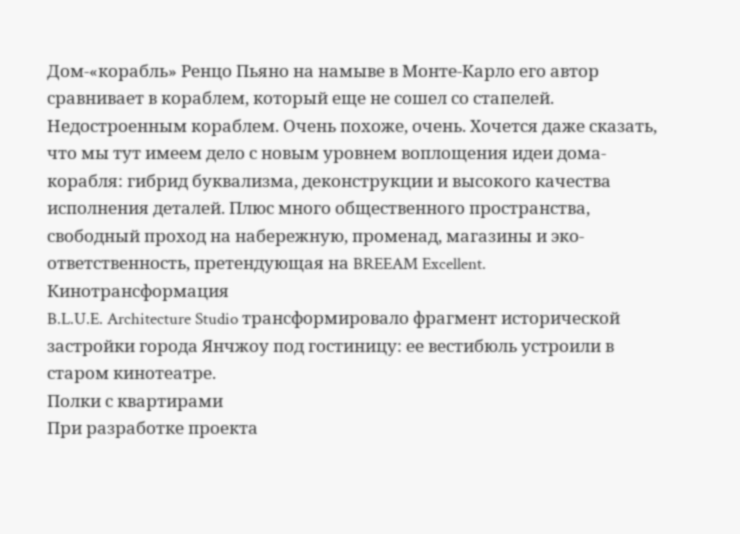Дом-«корабль» Ренцо Пьяно на намыве в Монте-Карло его автор сравнивает в кораблем, который еще не сошел со стапелей. Недостроенным кораблем. Очень похоже, очень. Хочется даже сказать, что мы тут имеем дело с новым уровнем воплощения идеи дома-корабля: гибрид буквализма, деконструкции и высокого качества исполнения деталей. Плюс много общественного пространства, свободный проход на набережную, променад, магазины и эко-ответственность, претендующая на BREEAM Excellent.
Кинотрансформация
B.L.U.E. Architecture Studio трансформировало фрагмент исторической застройки города Янчжоу под гостиницу: ее вестибюль устроили в старом кинотеатре.
Полки с квартирами
При разработке проекта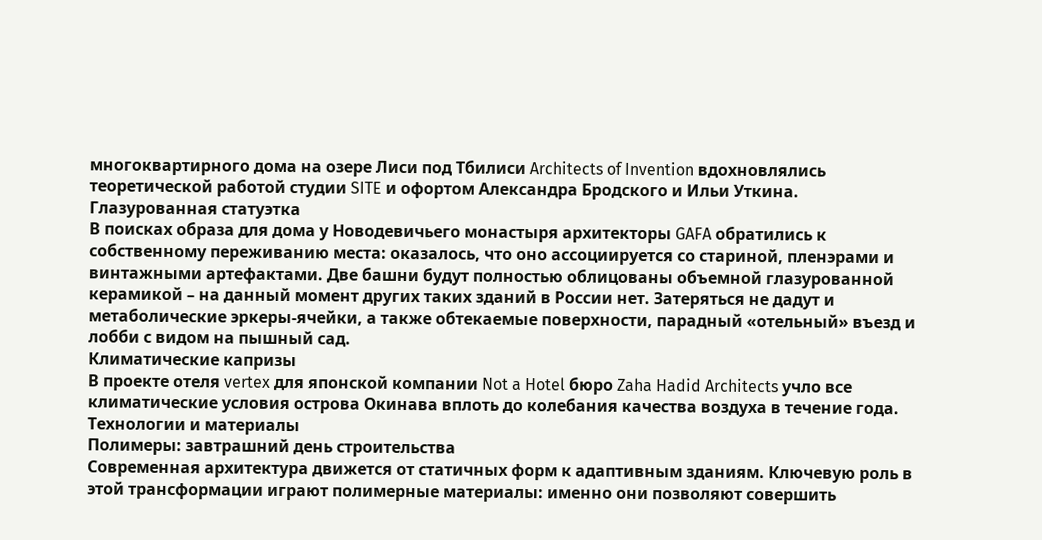многоквартирного дома на озере Лиси под Тбилиси Architects of Invention вдохновлялись теоретической работой студии SITE и офортом Александра Бродского и Ильи Уткина.
Глазурованная статуэтка
В поисках образа для дома у Новодевичьего монастыря архитекторы GAFA обратились к собственному переживанию места: оказалось, что оно ассоциируется со стариной, пленэрами и винтажными артефактами. Две башни будут полностью облицованы объемной глазурованной керамикой – на данный момент других таких зданий в России нет. Затеряться не дадут и метаболические эркеры-ячейки, а также обтекаемые поверхности, парадный «отельный» въезд и лобби с видом на пышный сад.
Климатические капризы
В проекте отеля vertex для японской компании Not a Hotel бюро Zaha Hadid Architects учло все климатические условия острова Окинава вплоть до колебания качества воздуха в течение года.
Технологии и материалы
Полимеры: завтрашний день строительства
Современная архитектура движется от статичных форм к адаптивным зданиям. Ключевую роль в этой трансформации играют полимерные материалы: именно они позволяют совершить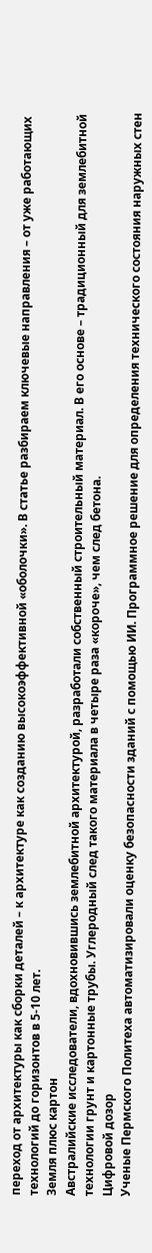переход от архитектуры как сборки деталей – к архитектуре как созданию высокоэффективной «оболочки». В статье разбираем ключевые направления – от уже работающих технологий до горизонтов в 5-10 лет.
Земля плюс картон
Австралийские исследователи, вдохновившись землебитной архитектурой, разработали собственный строительный материал. В его основе – традиционный для землебитной технологии грунт и картонные трубы. Углеродный след такого материала в четыре раза «короче», чем след бетона.
Цифровой дозор
Ученые Пермского Политеха автоматизировали оценку безопасности зданий с помощью ИИ. Программное решение для определения технического состояния наружных стен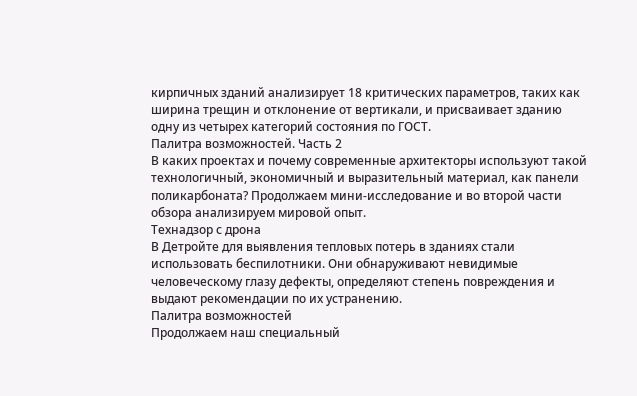кирпичных зданий анализирует 18 критических параметров, таких как ширина трещин и отклонение от вертикали, и присваивает зданию одну из четырех категорий состояния по ГОСТ.
Палитра возможностей. Часть 2
В каких проектах и почему современные архитекторы используют такой технологичный, экономичный и выразительный материал, как панели поликарбоната? Продолжаем мини-исследование и во второй части обзора анализируем мировой опыт.
Технадзор с дрона
В Детройте для выявления тепловых потерь в зданиях стали использовать беспилотники. Они обнаруживают невидимые человеческому глазу дефекты, определяют степень повреждения и выдают рекомендации по их устранению.
Палитра возможностей
Продолжаем наш специальный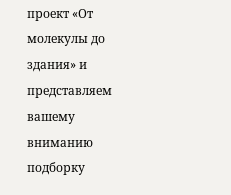проект «От молекулы до здания» и представляем вашему вниманию подборку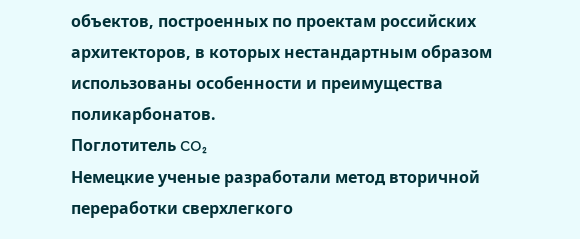объектов, построенных по проектам российских архитекторов, в которых нестандартным образом использованы особенности и преимущества поликарбонатов.
Поглотитель CO₂
Немецкие ученые разработали метод вторичной переработки сверхлегкого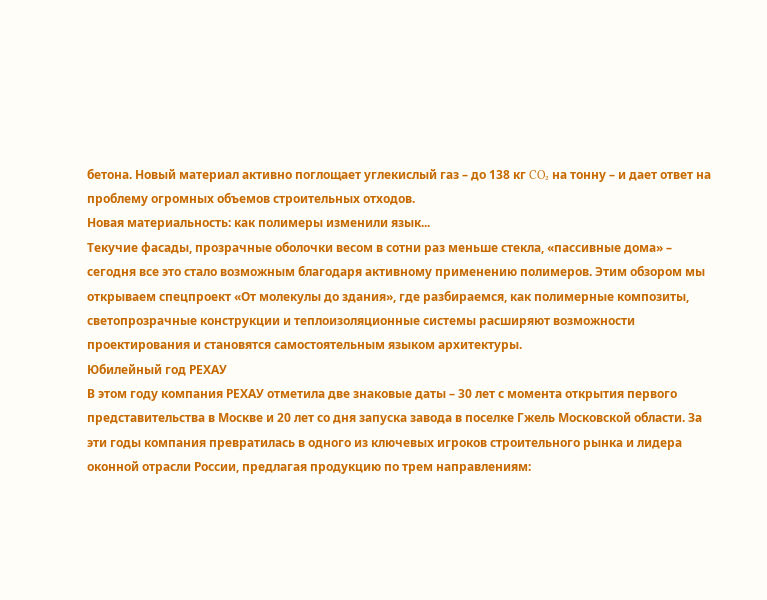бетона. Новый материал активно поглощает углекислый газ – до 138 кг CO₂ на тонну – и дает ответ на проблему огромных объемов строительных отходов.
Новая материальность: как полимеры изменили язык...
Текучие фасады, прозрачные оболочки весом в сотни раз меньше стекла, «пассивные дома» – сегодня все это стало возможным благодаря активному применению полимеров. Этим обзором мы открываем спецпроект «От молекулы до здания», где разбираемся, как полимерные композиты, светопрозрачные конструкции и теплоизоляционные системы расширяют возможности проектирования и становятся самостоятельным языком архитектуры.
Юбилейный год РЕХАУ
В этом году компания РЕХАУ отметила две знаковые даты – 30 лет с момента открытия первого представительства в Москве и 20 лет со дня запуска завода в поселке Гжель Московской области. За эти годы компания превратилась в одного из ключевых игроков строительного рынка и лидера оконной отрасли России, предлагая продукцию по трем направлениям: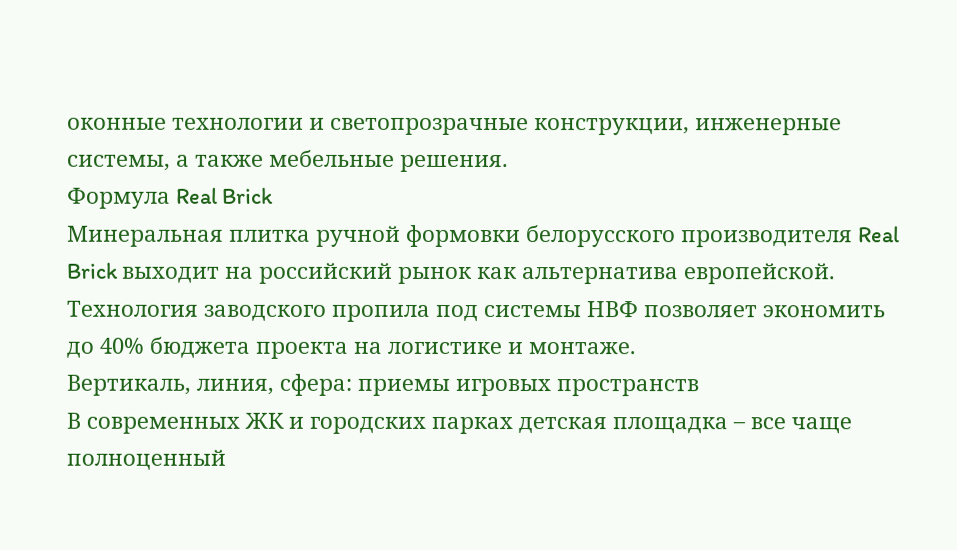оконные технологии и светопрозрачные конструкции, инженерные системы, а также мебельные решения.
Формула Real Brick
Минеральная плитка ручной формовки белорусского производителя Real Brick выходит на российский рынок как альтернатива европейской. Технология заводского пропила под системы НВФ позволяет экономить до 40% бюджета проекта на логистике и монтаже.
Вертикаль, линия, сфера: приемы игровых пространств
В современных ЖК и городских парках детская площадка – все чаще полноценный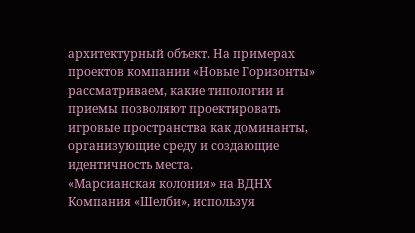архитектурный объект. На примерах проектов компании «Новые Горизонты» рассматриваем, какие типологии и приемы позволяют проектировать игровые пространства как доминанты, организующие среду и создающие идентичность места.
«Марсианская колония» на ВДНХ
Компания «Шелби», используя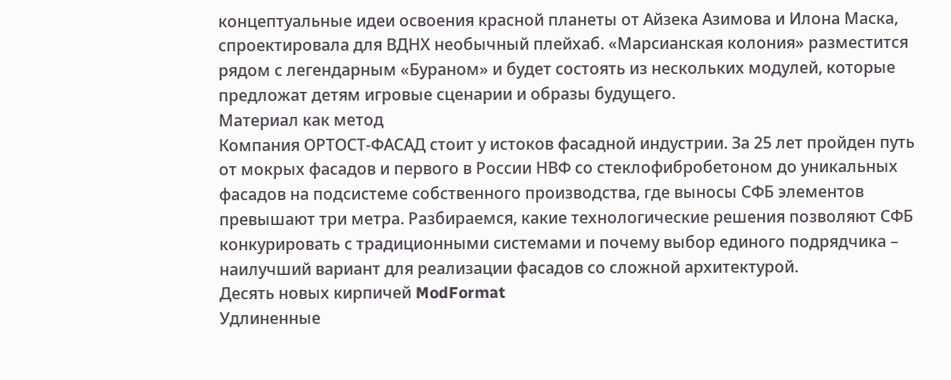концептуальные идеи освоения красной планеты от Айзека Азимова и Илона Маска, спроектировала для ВДНХ необычный плейхаб. «Марсианская колония» разместится рядом с легендарным «Бураном» и будет состоять из нескольких модулей, которые предложат детям игровые сценарии и образы будущего.
Материал как метод
Компания ОРТОСТ-ФАСАД стоит у истоков фасадной индустрии. За 25 лет пройден путь от мокрых фасадов и первого в России НВФ со стеклофибробетоном до уникальных фасадов на подсистеме собственного производства, где выносы СФБ элементов превышают три метра. Разбираемся, какие технологические решения позволяют СФБ конкурировать с традиционными системами и почему выбор единого подрядчика – наилучший вариант для реализации фасадов со сложной архитектурой.
Десять новых кирпичей ModFormat
Удлиненные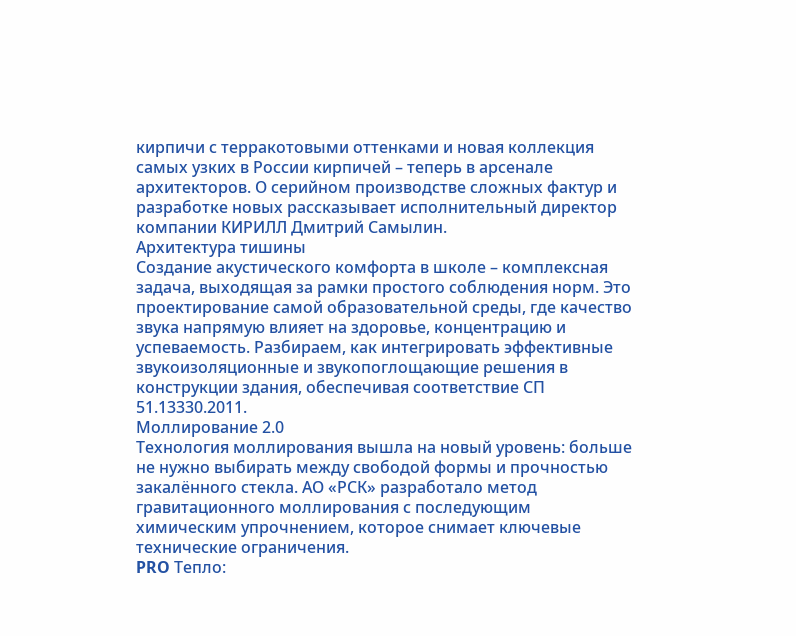кирпичи с терракотовыми оттенками и новая коллекция самых узких в России кирпичей – теперь в арсенале архитекторов. О серийном производстве сложных фактур и разработке новых рассказывает исполнительный директор компании КИРИЛЛ Дмитрий Самылин.
Архитектура тишины
Создание акустического комфорта в школе – комплексная задача, выходящая за рамки простого соблюдения норм. Это проектирование самой образовательной среды, где качество звука напрямую влияет на здоровье, концентрацию и успеваемость. Разбираем, как интегрировать эффективные звукоизоляционные и звукопоглощающие решения в конструкции здания, обеспечивая соответствие СП 51.13330.2011.
Моллирование 2.0
Технология моллирования вышла на новый уровень: больше не нужно выбирать между свободой формы и прочностью закалённого стекла. АО «РСК» разработало метод гравитационного моллирования с последующим химическим упрочнением, которое снимает ключевые технические ограничения.
PRO Тепло: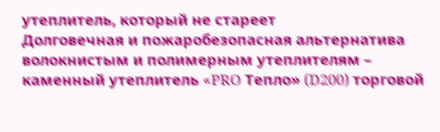утеплитель, который не стареет
Долговечная и пожаробезопасная альтернатива волокнистым и полимерным утеплителям – каменный утеплитель «PRO Тепло» (D200) торговой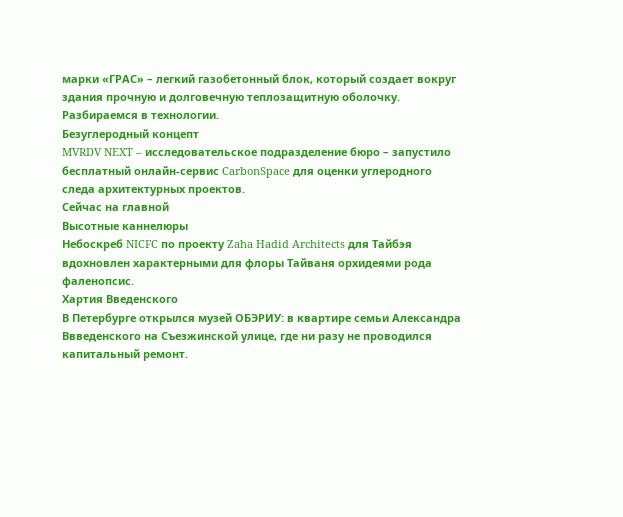марки «ГРАС» – легкий газобетонный блок, который создает вокруг здания прочную и долговечную теплозащитную оболочку. Разбираемся в технологии.
Безуглеродный концепт
MVRDV NEXT – исследовательское подразделение бюро – запустило бесплатный онлайн-сервис CarbonSpace для оценки углеродного следа архитектурных проектов.
Сейчас на главной
Высотные каннелюры
Небоскреб NICFC по проекту Zaha Hadid Architects для Тайбэя вдохновлен характерными для флоры Тайваня орхидеями рода фаленопсис.
Хартия Введенского
В Петербурге открылся музей ОБЭРИУ: в квартире семьи Александра Ввведенского на Съезжинской улице, где ни разу не проводился капитальный ремонт.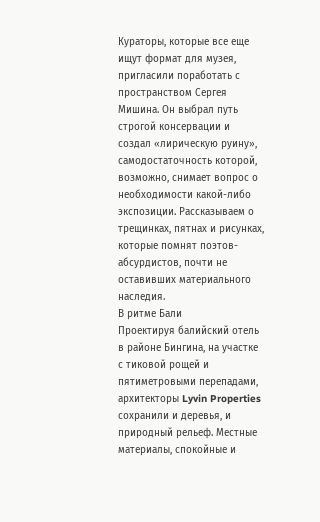Кураторы, которые все еще ищут формат для музея, пригласили поработать с пространством Сергея Мишина. Он выбрал путь строгой консервации и создал «лирическую руину», самодостаточность которой, возможно, снимает вопрос о необходимости какой-либо экспозиции. Рассказываем о трещинках, пятнах и рисунках, которые помнят поэтов-абсурдистов, почти не оставивших материального наследия.
В ритме Бали
Проектируя балийский отель в районе Бингина, на участке с тиковой рощей и пятиметровыми перепадами, архитекторы Lyvin Properties сохранили и деревья, и природный рельеф. Местные материалы, спокойные и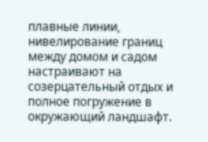плавные линии, нивелирование границ между домом и садом настраивают на созерцательный отдых и полное погружение в окружающий ландшафт.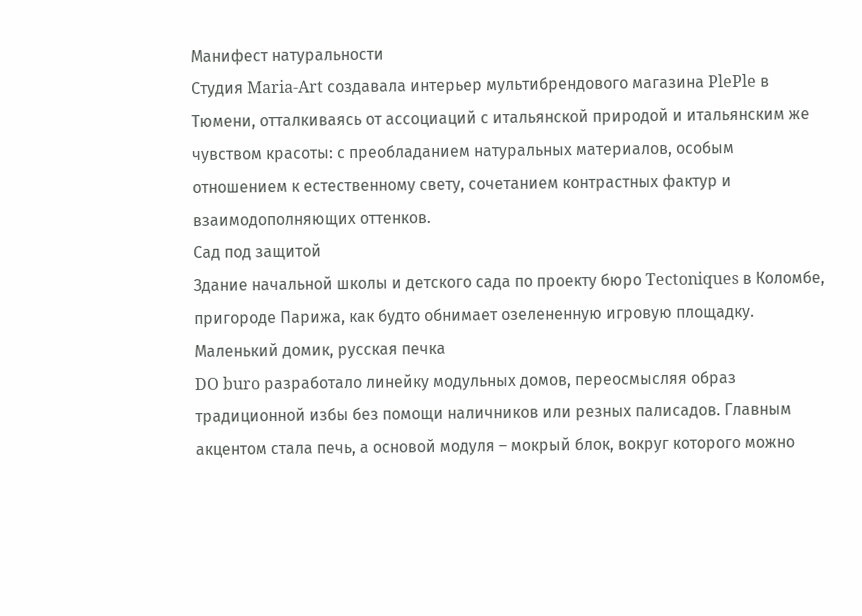Манифест натуральности
Студия Maria-Art создавала интерьер мультибрендового магазина PlePle в Тюмени, отталкиваясь от ассоциаций с итальянской природой и итальянским же чувством красоты: с преобладанием натуральных материалов, особым отношением к естественному свету, сочетанием контрастных фактур и взаимодополняющих оттенков.
Сад под защитой
Здание начальной школы и детского сада по проекту бюро Tectoniques в Коломбе, пригороде Парижа, как будто обнимает озелененную игровую площадку.
Маленький домик, русская печка
DO buro разработало линейку модульных домов, переосмысляя образ традиционной избы без помощи наличников или резных палисадов. Главным акцентом стала печь, а основой модуля – мокрый блок, вокруг которого можно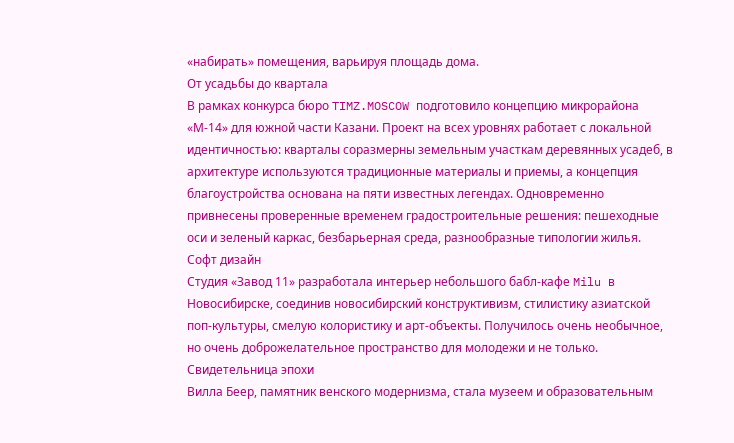«набирать» помещения, варьируя площадь дома.
От усадьбы до квартала
В рамках конкурса бюро TIMZ.MOSCOW подготовило концепцию микрорайона «М-14» для южной части Казани. Проект на всех уровнях работает с локальной идентичностью: кварталы соразмерны земельным участкам деревянных усадеб, в архитектуре используются традиционные материалы и приемы, а концепция благоустройства основана на пяти известных легендах. Одновременно привнесены проверенные временем градостроительные решения: пешеходные оси и зеленый каркас, безбарьерная среда, разнообразные типологии жилья.
Софт дизайн
Студия «Завод 11» разработала интерьер небольшого бабл-кафе Milu в Новосибирске, соединив новосибирский конструктивизм, стилистику азиатской поп-культуры, смелую колористику и арт-объекты. Получилось очень необычное, но очень доброжелательное пространство для молодежи и не только.
Свидетельница эпохи
Вилла Беер, памятник венского модернизма, стала музеем и образовательным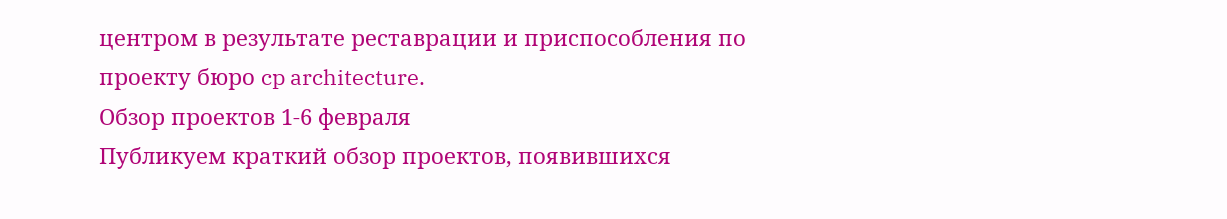центром в результате реставрации и приспособления по проекту бюро cp architecture.
Обзор проектов 1-6 февраля
Публикуем краткий обзор проектов, появившихся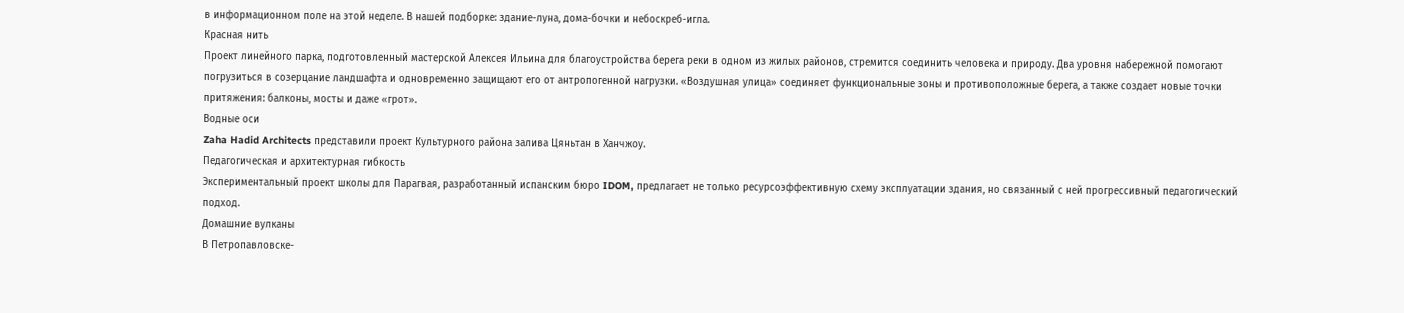в информационном поле на этой неделе. В нашей подборке: здание-луна, дома-бочки и небоскреб-игла.
Красная нить
Проект линейного парка, подготовленный мастерской Алексея Ильина для благоустройства берега реки в одном из жилых районов, стремится соединить человека и природу. Два уровня набережной помогают погрузиться в созерцание ландшафта и одновременно защищают его от антропогенной нагрузки. «Воздушная улица» соединяет функциональные зоны и противоположные берега, а также создает новые точки притяжения: балконы, мосты и даже «грот».
Водные оси
Zaha Hadid Architects представили проект Культурного района залива Цяньтан в Ханчжоу.
Педагогическая и архитектурная гибкость
Экспериментальный проект школы для Парагвая, разработанный испанским бюро IDOM, предлагает не только ресурсоэффективную схему эксплуатации здания, но связанный с ней прогрессивный педагогический подход.
Домашние вулканы
В Петропавловске-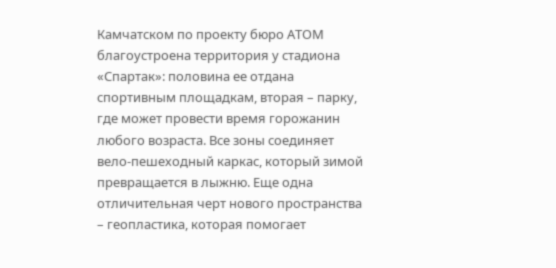Камчатском по проекту бюро АТОМ благоустроена территория у стадиона «Спартак»: половина ее отдана спортивным площадкам, вторая – парку, где может провести время горожанин любого возраста. Все зоны соединяет вело-пешеходный каркас, который зимой превращается в лыжню. Еще одна отличительная черт нового пространства – геопластика, которая помогает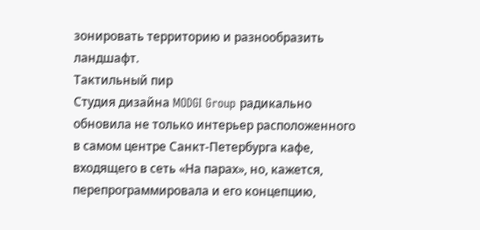зонировать территорию и разнообразить ландшафт.
Тактильный пир
Студия дизайна MODGI Group радикально обновила не только интерьер расположенного в самом центре Санкт-Петербурга кафе, входящего в сеть «На парах», но, кажется, перепрограммировала и его концепцию,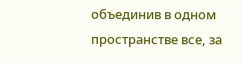объединив в одном пространстве все, за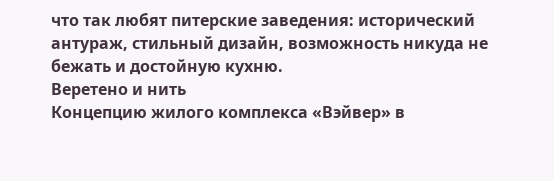что так любят питерские заведения: исторический антураж, стильный дизайн, возможность никуда не бежать и достойную кухню.
Веретено и нить
Концепцию жилого комплекса «Вэйвер» в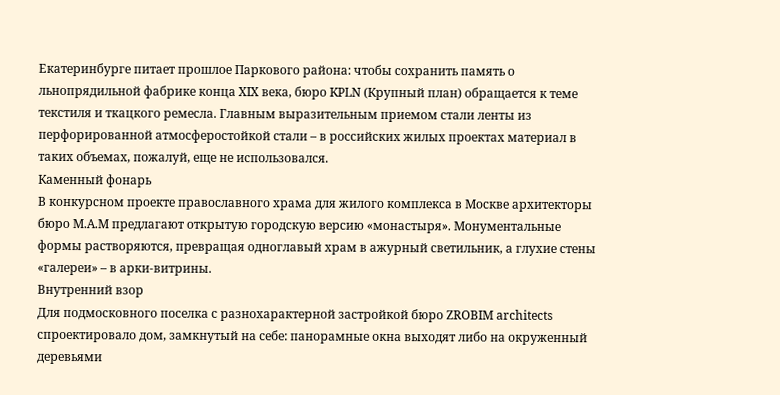Екатеринбурге питает прошлое Паркового района: чтобы сохранить память о льнопрядильной фабрике конца XIX века, бюро KPLN (Крупный план) обращается к теме текстиля и ткацкого ремесла. Главным выразительным приемом стали ленты из перфорированной атмосферостойкой стали – в российских жилых проектах материал в таких объемах, пожалуй, еще не использовался.
Каменный фонарь
В конкурсном проекте православного храма для жилого комплекса в Москве архитекторы бюро М.А.М предлагают открытую городскую версию «монастыря». Монументальные формы растворяются, превращая одноглавый храм в ажурный светильник, а глухие стены «галереи» – в арки-витрины.
Внутренний взор
Для подмосковного поселка с разнохарактерной застройкой бюро ZROBIM architects спроектировало дом, замкнутый на себе: панорамные окна выходят либо на окруженный деревьями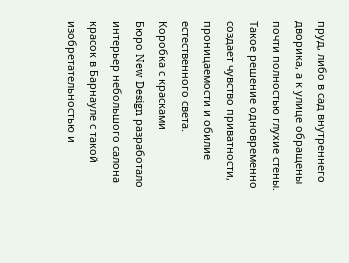пруд, либо в сад внутреннего дворика, а к улице обращены почти полностью глухие стены. Такое решение одновременно создает чувство приватности, проницаемости и обилие естественного света.
Коробка с красками
Бюро New Design разработало интерьер небольшого салона красок в Барнауле с такой изобретательностью и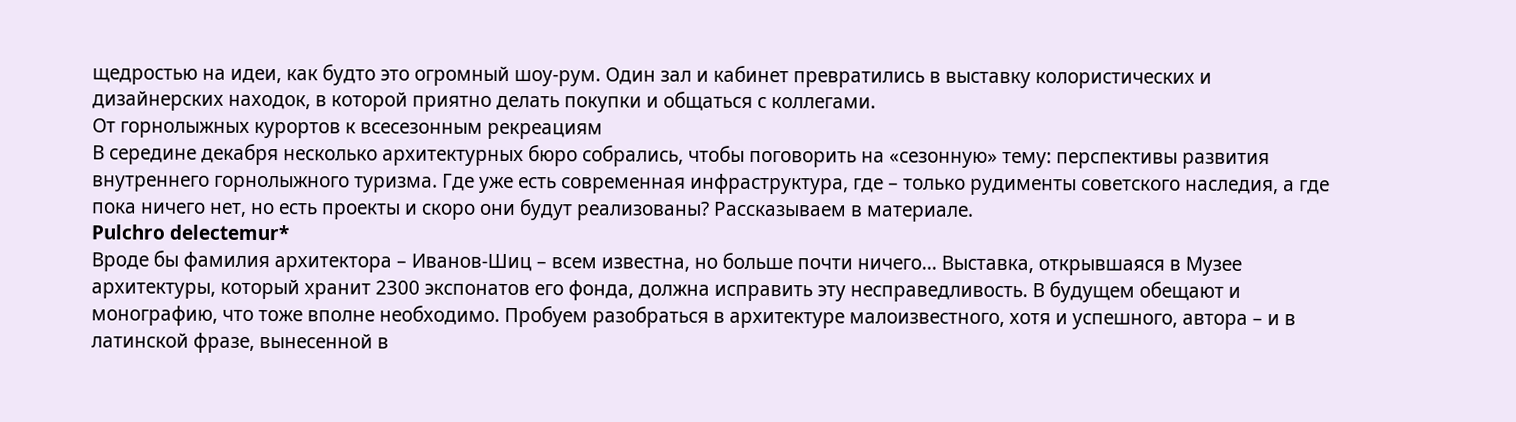щедростью на идеи, как будто это огромный шоу-рум. Один зал и кабинет превратились в выставку колористических и дизайнерских находок, в которой приятно делать покупки и общаться с коллегами.
От горнолыжных курортов к всесезонным рекреациям
В середине декабря несколько архитектурных бюро собрались, чтобы поговорить на «сезонную» тему: перспективы развития внутреннего горнолыжного туризма. Где уже есть современная инфраструктура, где – только рудименты советского наследия, а где пока ничего нет, но есть проекты и скоро они будут реализованы? Рассказываем в материале.
Pulchro delectemur*
Вроде бы фамилия архитектора – Иванов-Шиц – всем известна, но больше почти ничего... Выставка, открывшаяся в Музее архитектуры, который хранит 2300 экспонатов его фонда, должна исправить эту несправедливость. В будущем обещают и монографию, что тоже вполне необходимо. Пробуем разобраться в архитектуре малоизвестного, хотя и успешного, автора – и в латинской фразе, вынесенной в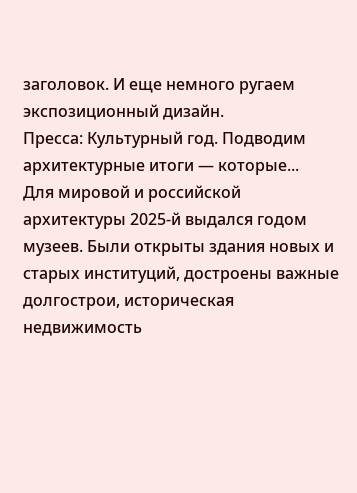заголовок. И еще немного ругаем экспозиционный дизайн.
Пресса: Культурный год. Подводим архитектурные итоги — которые...
Для мировой и российской архитектуры 2025-й выдался годом музеев. Были открыты здания новых и старых институций, достроены важные долгострои, историческая недвижимость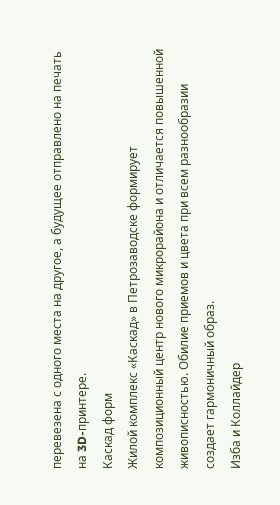перевезена с одного места на другое, а будущее отправлено на печать на 3D-принтере.
Каскад форм
Жилой комплекс «Каскад» в Петрозаводске формирует композиционный центр нового микрорайона и отличается повышенной живописностью. Обилие приемов и цвета при всем разнообразии создает гармоничный образ.
Изба и Коллайдер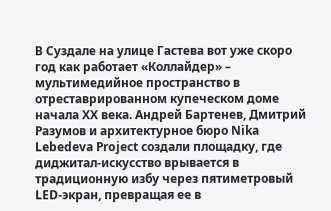В Суздале на улице Гастева вот уже скоро год как работает «Коллайдер» – мультимедийное пространство в отреставрированном купеческом доме начала ХХ века. Андрей Бартенев, Дмитрий Разумов и архитектурное бюро Nika Lebedeva Project создали площадку, где диджитал-искусство врывается в традиционную избу через пятиметровый LED-экран, превращая ее в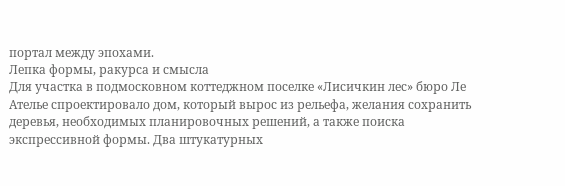портал между эпохами.
Лепка формы, ракурса и смысла
Для участка в подмосковном коттеджном поселке «Лисичкин лес» бюро Ле Ателье спроектировало дом, который вырос из рельефа, желания сохранить деревья, необходимых планировочных решений, а также поиска экспрессивной формы. Два штукатурных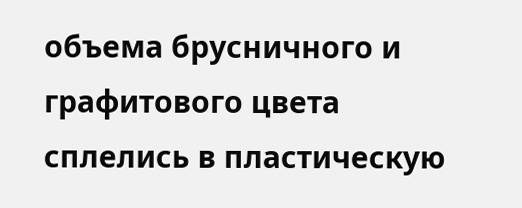объема брусничного и графитового цвета сплелись в пластическую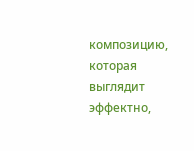композицию, которая выглядит эффектно,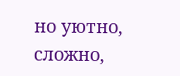но уютно, сложно,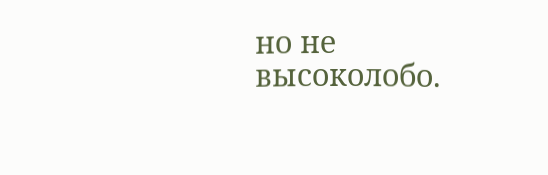но не высоколобо.